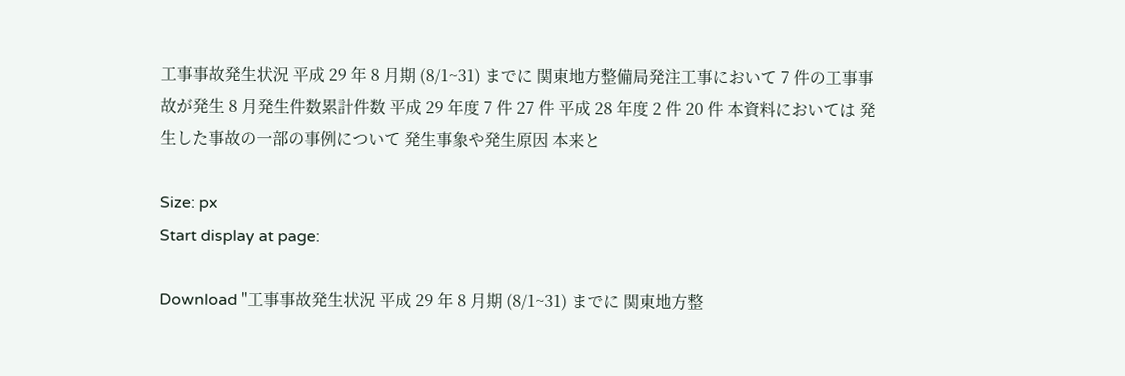工事事故発生状況 平成 29 年 8 月期 (8/1~31) までに 関東地方整備局発注工事において 7 件の工事事故が発生 8 月発生件数累計件数 平成 29 年度 7 件 27 件 平成 28 年度 2 件 20 件 本資料においては 発生した事故の一部の事例について 発生事象や発生原因 本来と

Size: px
Start display at page:

Download "工事事故発生状況 平成 29 年 8 月期 (8/1~31) までに 関東地方整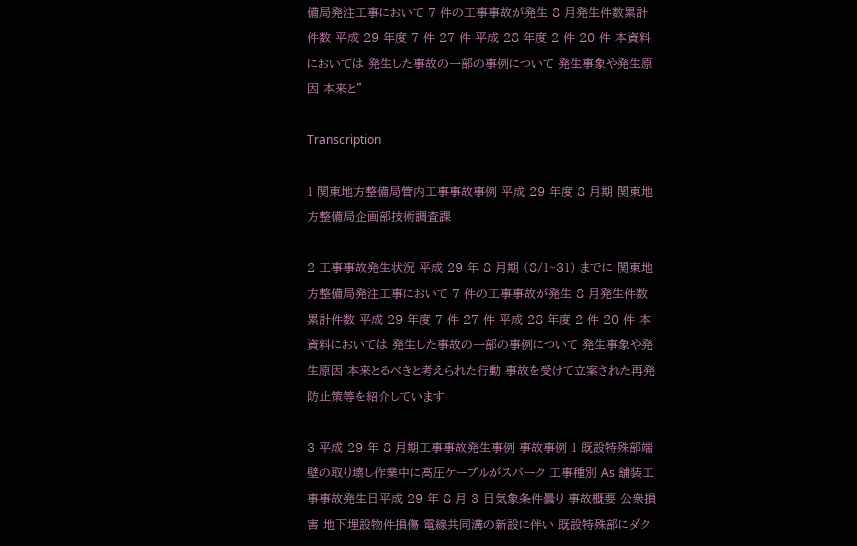備局発注工事において 7 件の工事事故が発生 8 月発生件数累計件数 平成 29 年度 7 件 27 件 平成 28 年度 2 件 20 件 本資料においては 発生した事故の一部の事例について 発生事象や発生原因 本来と"

Transcription

1 関東地方整備局管内工事事故事例 平成 29 年度 8 月期 関東地方整備局企画部技術調査課

2 工事事故発生状況 平成 29 年 8 月期 (8/1~31) までに 関東地方整備局発注工事において 7 件の工事事故が発生 8 月発生件数累計件数 平成 29 年度 7 件 27 件 平成 28 年度 2 件 20 件 本資料においては 発生した事故の一部の事例について 発生事象や発生原因 本来とるべきと考えられた行動 事故を受けて立案された再発防止策等を紹介しています

3 平成 29 年 8 月期工事事故発生事例 事故事例 1 既設特殊部端壁の取り壊し作業中に高圧ケーブルがスパーク 工事種別 As 舗装工事事故発生日平成 29 年 8 月 3 日気象条件曇り 事故概要 公衆損害 地下埋設物件損傷 電線共同溝の新設に伴い 既設特殊部にダク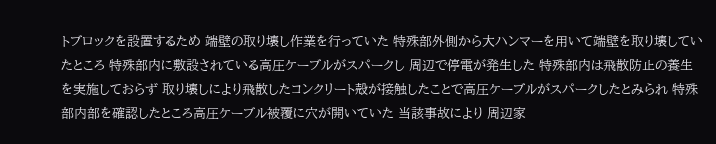トブロックを設置するため 端壁の取り壊し作業を行っていた 特殊部外側から大ハンマーを用いて端壁を取り壊していたところ 特殊部内に敷設されている高圧ケーブルがスパークし 周辺で停電が発生した 特殊部内は飛散防止の養生を実施しておらず 取り壊しにより飛散したコンクリート殻が接触したことで高圧ケーブルがスパークしたとみられ 特殊部内部を確認したところ高圧ケーブル被覆に穴が開いていた 当該事故により 周辺家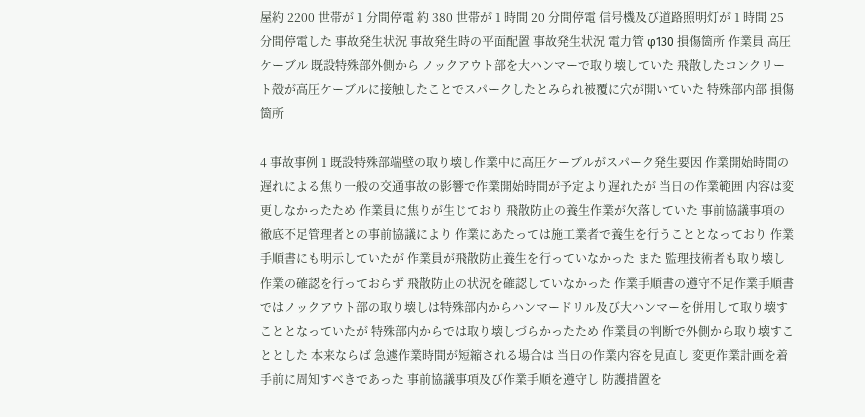屋約 2200 世帯が 1 分間停電 約 380 世帯が 1 時間 20 分間停電 信号機及び道路照明灯が 1 時間 25 分間停電した 事故発生状況 事故発生時の平面配置 事故発生状況 電力管 φ130 損傷箇所 作業員 高圧ケーブル 既設特殊部外側から ノックアウト部を大ハンマーで取り壊していた 飛散したコンクリート殻が高圧ケーブルに接触したことでスパークしたとみられ被覆に穴が開いていた 特殊部内部 損傷箇所

4 事故事例 1 既設特殊部端壁の取り壊し作業中に高圧ケーブルがスパーク発生要因 作業開始時間の遅れによる焦り一般の交通事故の影響で作業開始時間が予定より遅れたが 当日の作業範囲 内容は変更しなかったため 作業員に焦りが生じており 飛散防止の養生作業が欠落していた 事前協議事項の徹底不足管理者との事前協議により 作業にあたっては施工業者で養生を行うこととなっており 作業手順書にも明示していたが 作業員が飛散防止養生を行っていなかった また 監理技術者も取り壊し作業の確認を行っておらず 飛散防止の状況を確認していなかった 作業手順書の遵守不足作業手順書ではノックアウト部の取り壊しは特殊部内からハンマードリル及び大ハンマーを併用して取り壊すこととなっていたが 特殊部内からでは取り壊しづらかったため 作業員の判断で外側から取り壊すこととした 本来ならば 急遽作業時間が短縮される場合は 当日の作業内容を見直し 変更作業計画を着手前に周知すべきであった 事前協議事項及び作業手順を遵守し 防護措置を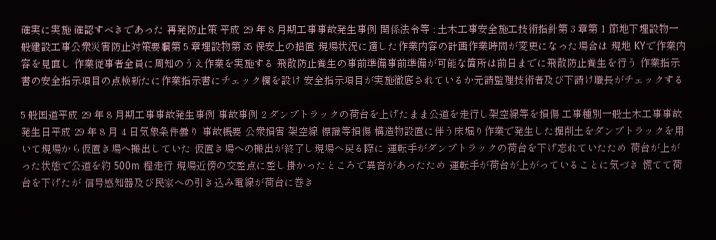確実に実施 確認すべきであった 再発防止策 平成 29 年 8 月期工事事故発生事例 関係法令等 : 土木工事安全施工技術指針第 3 章第 1 節地下埋設物一般建設工事公衆災害防止対策要綱第 5 章埋設物第 35 保安上の措置 現場状況に適した作業内容の計画作業時間が変更になった場合は 現地 KYで作業内容を見直し 作業従事者全員に周知のうえ作業を実施する 飛散防止養生の事前準備事前準備が可能な箇所は前日までに飛散防止養生を行う 作業指示書の安全指示項目の点検新たに作業指示書にチェック欄を設け 安全指示項目が実施徹底されているか元請監理技術者及び下請け職長がチェックする

5 般国道平成 29 年 8 月期工事事故発生事例 事故事例 2 ダンプトラックの荷台を上げたまま公道を走行し架空線等を損傷 工事種別一般土木工事事故発生日平成 29 年 8 月 4 日気象条件曇り 事故概要 公衆損害 架空線 標識等損傷 構造物設置に伴う床堀り作業で発生した掘削土をダンプトラックを用いて現場から仮置き場へ搬出していた 仮置き場への搬出が終了し現場へ戻る際に 運転手がダンプトラックの荷台を下げ忘れていたため 荷台が上がった状態で公道を約 500m 程走行 現場近傍の交差点に差し掛かったところで異音があったため 運転手が荷台が上がっていることに気づき 慌てて荷台を下げたが 信号感知器及び民家への引き込み電線が荷台に巻き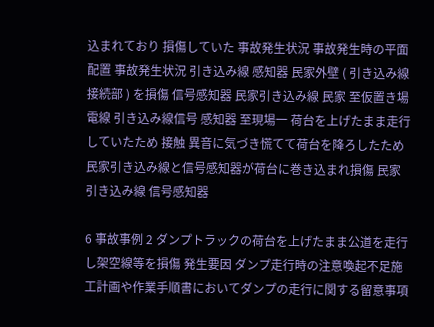込まれており 損傷していた 事故発生状況 事故発生時の平面配置 事故発生状況 引き込み線 感知器 民家外壁 ( 引き込み線接続部 ) を損傷 信号感知器 民家引き込み線 民家 至仮置き場電線 引き込み線信号 感知器 至現場一 荷台を上げたまま走行していたため 接触 異音に気づき慌てて荷台を降ろしたため 民家引き込み線と信号感知器が荷台に巻き込まれ損傷 民家引き込み線 信号感知器

6 事故事例 2 ダンプトラックの荷台を上げたまま公道を走行し架空線等を損傷 発生要因 ダンプ走行時の注意喚起不足施工計画や作業手順書においてダンプの走行に関する留意事項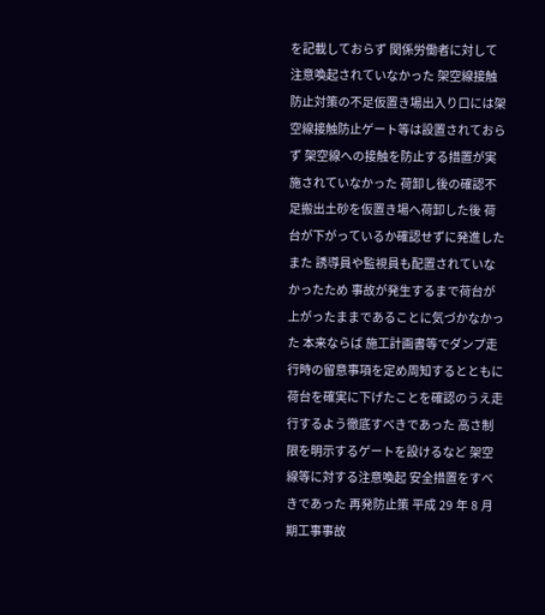を記載しておらず 関係労働者に対して注意喚起されていなかった 架空線接触防止対策の不足仮置き場出入り口には架空線接触防止ゲート等は設置されておらず 架空線への接触を防止する措置が実施されていなかった 荷卸し後の確認不足搬出土砂を仮置き場へ荷卸した後 荷台が下がっているか確認せずに発進した また 誘導員や監視員も配置されていなかったため 事故が発生するまで荷台が上がったままであることに気づかなかった 本来ならば 施工計画書等でダンプ走行時の留意事項を定め周知するとともに 荷台を確実に下げたことを確認のうえ走行するよう徹底すべきであった 高さ制限を明示するゲートを設けるなど 架空線等に対する注意喚起 安全措置をすべきであった 再発防止策 平成 29 年 8 月期工事事故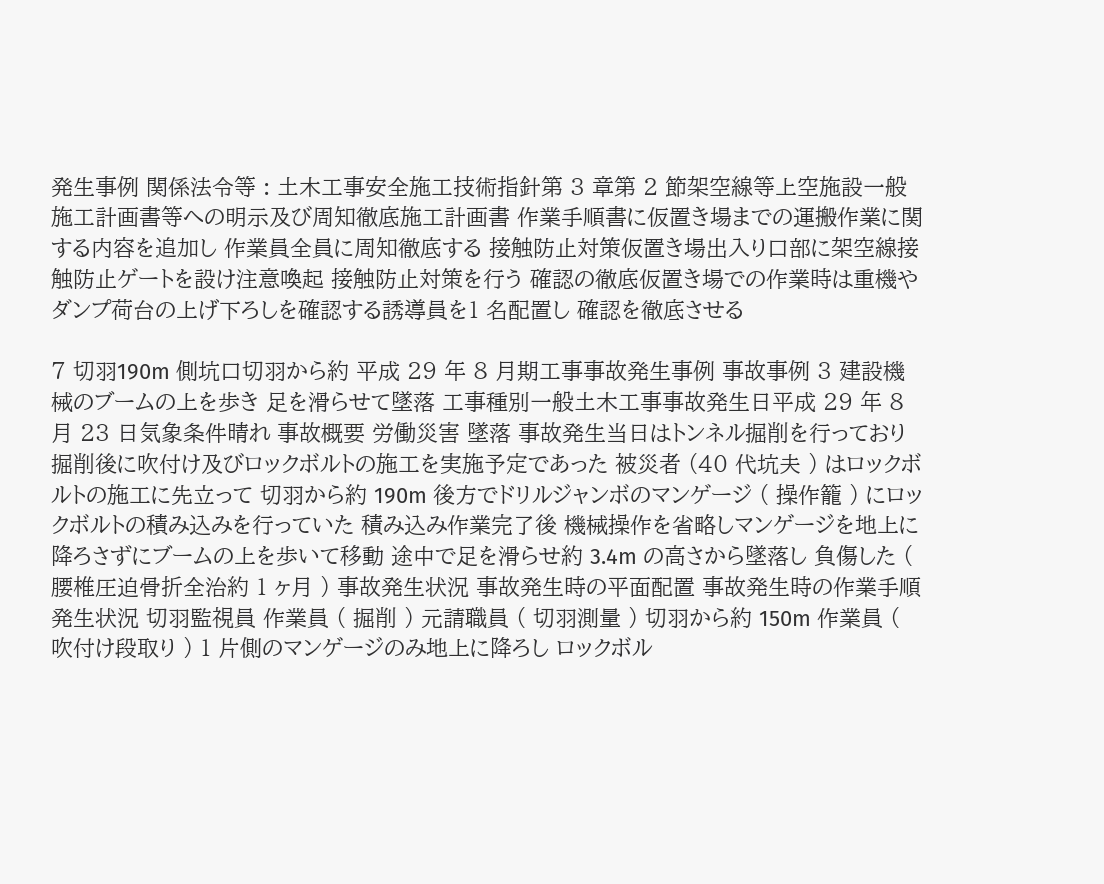発生事例 関係法令等 : 土木工事安全施工技術指針第 3 章第 2 節架空線等上空施設一般 施工計画書等への明示及び周知徹底施工計画書 作業手順書に仮置き場までの運搬作業に関する内容を追加し 作業員全員に周知徹底する 接触防止対策仮置き場出入り口部に架空線接触防止ゲートを設け注意喚起 接触防止対策を行う 確認の徹底仮置き場での作業時は重機やダンプ荷台の上げ下ろしを確認する誘導員を1 名配置し 確認を徹底させる

7 切羽190m 側坑口切羽から約 平成 29 年 8 月期工事事故発生事例 事故事例 3 建設機械のブームの上を歩き 足を滑らせて墜落 工事種別一般土木工事事故発生日平成 29 年 8 月 23 日気象条件晴れ 事故概要 労働災害 墜落 事故発生当日はトンネル掘削を行っており 掘削後に吹付け及びロックボルトの施工を実施予定であった 被災者 (40 代坑夫 ) はロックボルトの施工に先立って 切羽から約 190m 後方でドリルジャンボのマンゲージ ( 操作籠 ) にロックボルトの積み込みを行っていた 積み込み作業完了後 機械操作を省略しマンゲージを地上に降ろさずにブームの上を歩いて移動 途中で足を滑らせ約 3.4m の高さから墜落し 負傷した ( 腰椎圧迫骨折全治約 1 ヶ月 ) 事故発生状況 事故発生時の平面配置 事故発生時の作業手順 発生状況 切羽監視員 作業員 ( 掘削 ) 元請職員 ( 切羽測量 ) 切羽から約 150m 作業員 ( 吹付け段取り ) 1 片側のマンゲージのみ地上に降ろし ロックボル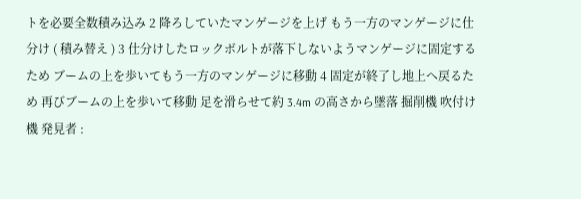トを必要全数積み込み 2 降ろしていたマンゲージを上げ もう一方のマンゲージに仕分け ( 積み替え ) 3 仕分けしたロックボルトが落下しないようマンゲージに固定するため ブームの上を歩いてもう一方のマンゲージに移動 4 固定が終了し地上へ戻るため 再びブームの上を歩いて移動 足を滑らせて約 3.4m の高さから墜落 掘削機 吹付け機 発見者 :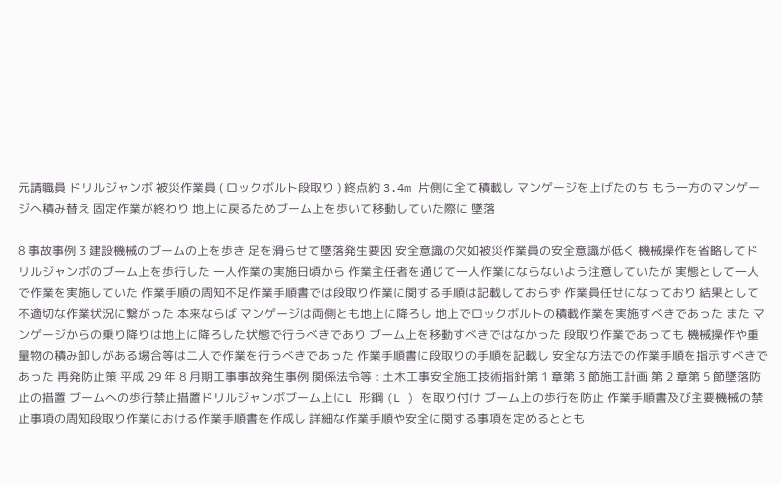元請職員 ドリルジャンボ 被災作業員 ( ロックボルト段取り ) 終点約 3.4m 片側に全て積載し マンゲージを上げたのち もう一方のマンゲージへ積み替え 固定作業が終わり 地上に戻るためブーム上を歩いて移動していた際に 墜落

8 事故事例 3 建設機械のブームの上を歩き 足を滑らせて墜落発生要因 安全意識の欠如被災作業員の安全意識が低く 機械操作を省略してドリルジャンボのブーム上を歩行した 一人作業の実施日頃から 作業主任者を通じて一人作業にならないよう注意していたが 実態として一人で作業を実施していた 作業手順の周知不足作業手順書では段取り作業に関する手順は記載しておらず 作業員任せになっており 結果として不適切な作業状況に繋がった 本来ならば マンゲージは両側とも地上に降ろし 地上でロックボルトの積載作業を実施すべきであった また マンゲージからの乗り降りは地上に降ろした状態で行うべきであり ブーム上を移動すべきではなかった 段取り作業であっても 機械操作や重量物の積み卸しがある場合等は二人で作業を行うべきであった 作業手順書に段取りの手順を記載し 安全な方法での作業手順を指示すべきであった 再発防止策 平成 29 年 8 月期工事事故発生事例 関係法令等 : 土木工事安全施工技術指針第 1 章第 3 節施工計画 第 2 章第 5 節墜落防止の措置 ブームへの歩行禁止措置ドリルジャンボブーム上にL 形鋼 (L ) を取り付け ブーム上の歩行を防止 作業手順書及び主要機械の禁止事項の周知段取り作業における作業手順書を作成し 詳細な作業手順や安全に関する事項を定めるととも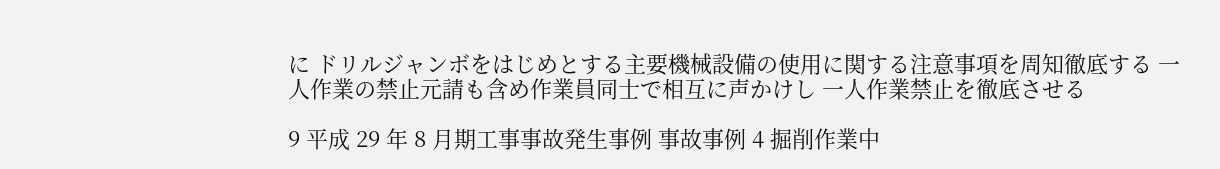に ドリルジャンボをはじめとする主要機械設備の使用に関する注意事項を周知徹底する 一人作業の禁止元請も含め作業員同士で相互に声かけし 一人作業禁止を徹底させる

9 平成 29 年 8 月期工事事故発生事例 事故事例 4 掘削作業中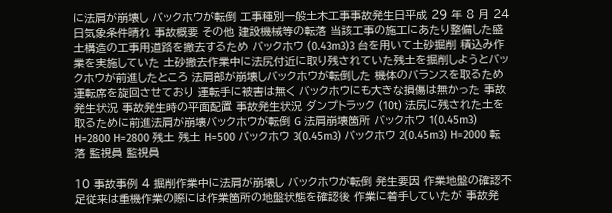に法肩が崩壊し バックホウが転倒 工事種別一般土木工事事故発生日平成 29 年 8 月 24 日気象条件晴れ 事故概要 その他 建設機械等の転落 当該工事の施工にあたり整備した盛土構造の工事用道路を撤去するため バックホウ (0.43m3)3 台を用いて土砂掘削 積込み作業を実施していた 土砂撤去作業中に法尻付近に取り残されていた残土を掘削しようとバックホウが前進したところ 法肩部が崩壊しバックホウが転倒した 機体のバランスを取るため運転席を旋回させており 運転手に被害は無く バックホウにも大きな損傷は無かった 事故発生状況 事故発生時の平面配置 事故発生状況 ダンプトラック (10t) 法尻に残された土を取るために前進法肩が崩壊バックホウが転倒 G 法肩崩壊箇所 バックホウ 1(0.45m3) H=2800 H=2800 残土 残土 H=500 バックホウ 3(0.45m3) バックホウ 2(0.45m3) H=2000 転落 監視員 監視員

10 事故事例 4 掘削作業中に法肩が崩壊し バックホウが転倒 発生要因 作業地盤の確認不足従来は重機作業の際には作業箇所の地盤状態を確認後 作業に着手していたが 事故発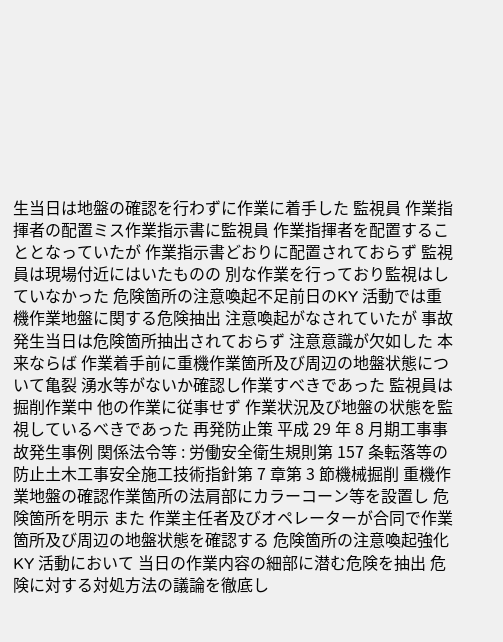生当日は地盤の確認を行わずに作業に着手した 監視員 作業指揮者の配置ミス作業指示書に監視員 作業指揮者を配置することとなっていたが 作業指示書どおりに配置されておらず 監視員は現場付近にはいたものの 別な作業を行っており監視はしていなかった 危険箇所の注意喚起不足前日のKY 活動では重機作業地盤に関する危険抽出 注意喚起がなされていたが 事故発生当日は危険箇所抽出されておらず 注意意識が欠如した 本来ならば 作業着手前に重機作業箇所及び周辺の地盤状態について亀裂 湧水等がないか確認し作業すべきであった 監視員は掘削作業中 他の作業に従事せず 作業状況及び地盤の状態を監視しているべきであった 再発防止策 平成 29 年 8 月期工事事故発生事例 関係法令等 : 労働安全衛生規則第 157 条転落等の防止土木工事安全施工技術指針第 7 章第 3 節機械掘削 重機作業地盤の確認作業箇所の法肩部にカラーコーン等を設置し 危険箇所を明示 また 作業主任者及びオペレーターが合同で作業箇所及び周辺の地盤状態を確認する 危険箇所の注意喚起強化 KY 活動において 当日の作業内容の細部に潜む危険を抽出 危険に対する対処方法の議論を徹底し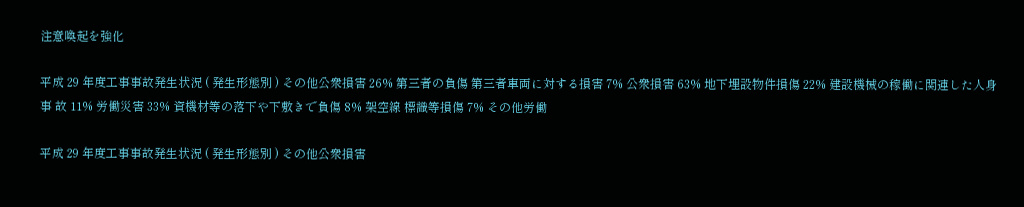注意喚起を強化

平成 29 年度工事事故発生状況 ( 発生形態別 ) その他公衆損害 26% 第三者の負傷 第三者車両に対する損害 7% 公衆損害 63% 地下埋設物件損傷 22% 建設機械の稼働に関連した人身事 故 11% 労働災害 33% 資機材等の落下や下敷きで負傷 8% 架空線 標識等損傷 7% その他労働

平成 29 年度工事事故発生状況 ( 発生形態別 ) その他公衆損害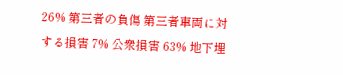26% 第三者の負傷 第三者車両に対する損害 7% 公衆損害 63% 地下埋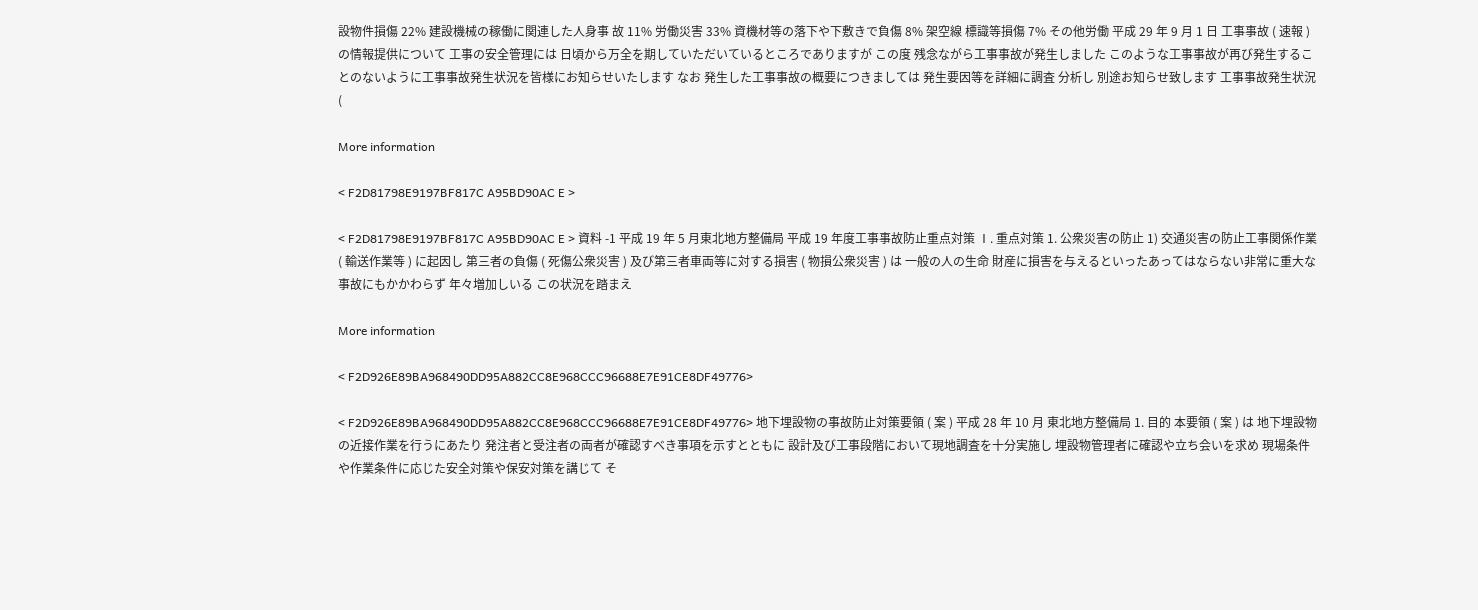設物件損傷 22% 建設機械の稼働に関連した人身事 故 11% 労働災害 33% 資機材等の落下や下敷きで負傷 8% 架空線 標識等損傷 7% その他労働 平成 29 年 9 月 1 日 工事事故 ( 速報 ) の情報提供について 工事の安全管理には 日頃から万全を期していただいているところでありますが この度 残念ながら工事事故が発生しました このような工事事故が再び発生することのないように工事事故発生状況を皆様にお知らせいたします なお 発生した工事事故の概要につきましては 発生要因等を詳細に調査 分析し 別途お知らせ致します 工事事故発生状況 (

More information

< F2D81798E9197BF817C A95BD90AC E >

< F2D81798E9197BF817C A95BD90AC E > 資料 -1 平成 19 年 5 月東北地方整備局 平成 19 年度工事事故防止重点対策 Ⅰ. 重点対策 1. 公衆災害の防止 1) 交通災害の防止工事関係作業 ( 輸送作業等 ) に起因し 第三者の負傷 ( 死傷公衆災害 ) 及び第三者車両等に対する損害 ( 物損公衆災害 ) は 一般の人の生命 財産に損害を与えるといったあってはならない非常に重大な事故にもかかわらず 年々増加しいる この状況を踏まえ

More information

< F2D926E89BA968490DD95A882CC8E968CCC96688E7E91CE8DF49776>

< F2D926E89BA968490DD95A882CC8E968CCC96688E7E91CE8DF49776> 地下埋設物の事故防止対策要領 ( 案 ) 平成 28 年 10 月 東北地方整備局 1. 目的 本要領 ( 案 ) は 地下埋設物の近接作業を行うにあたり 発注者と受注者の両者が確認すべき事項を示すとともに 設計及び工事段階において現地調査を十分実施し 埋設物管理者に確認や立ち会いを求め 現場条件や作業条件に応じた安全対策や保安対策を講じて そ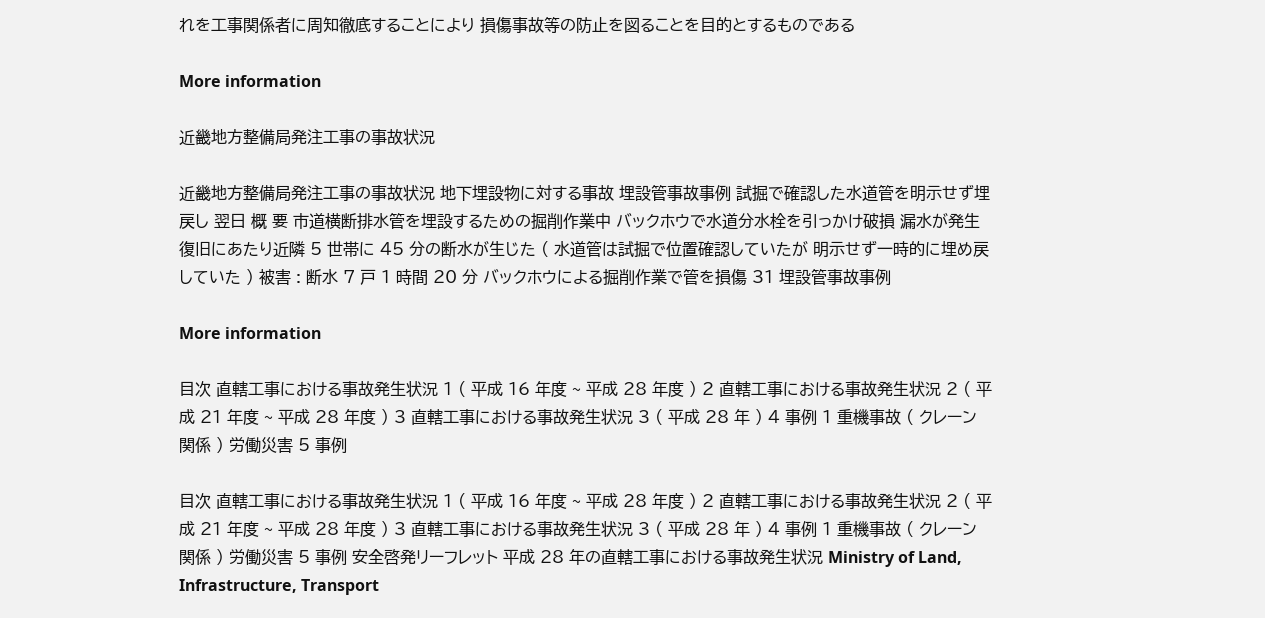れを工事関係者に周知徹底することにより 損傷事故等の防止を図ることを目的とするものである

More information

近畿地方整備局発注工事の事故状況

近畿地方整備局発注工事の事故状況 地下埋設物に対する事故 埋設管事故事例 試掘で確認した水道管を明示せず埋戻し 翌日 概 要 市道横断排水管を埋設するための掘削作業中 バックホウで水道分水栓を引っかけ破損 漏水が発生 復旧にあたり近隣 5 世帯に 45 分の断水が生じた ( 水道管は試掘で位置確認していたが 明示せず一時的に埋め戻していた ) 被害 : 断水 7 戸 1 時間 20 分 バックホウによる掘削作業で管を損傷 31 埋設管事故事例

More information

目次 直轄工事における事故発生状況 1 ( 平成 16 年度 ~ 平成 28 年度 ) 2 直轄工事における事故発生状況 2 ( 平成 21 年度 ~ 平成 28 年度 ) 3 直轄工事における事故発生状況 3 ( 平成 28 年 ) 4 事例 1 重機事故 ( クレーン関係 ) 労働災害 5 事例

目次 直轄工事における事故発生状況 1 ( 平成 16 年度 ~ 平成 28 年度 ) 2 直轄工事における事故発生状況 2 ( 平成 21 年度 ~ 平成 28 年度 ) 3 直轄工事における事故発生状況 3 ( 平成 28 年 ) 4 事例 1 重機事故 ( クレーン関係 ) 労働災害 5 事例 安全啓発リーフレット 平成 28 年の直轄工事における事故発生状況 Ministry of Land, Infrastructure, Transport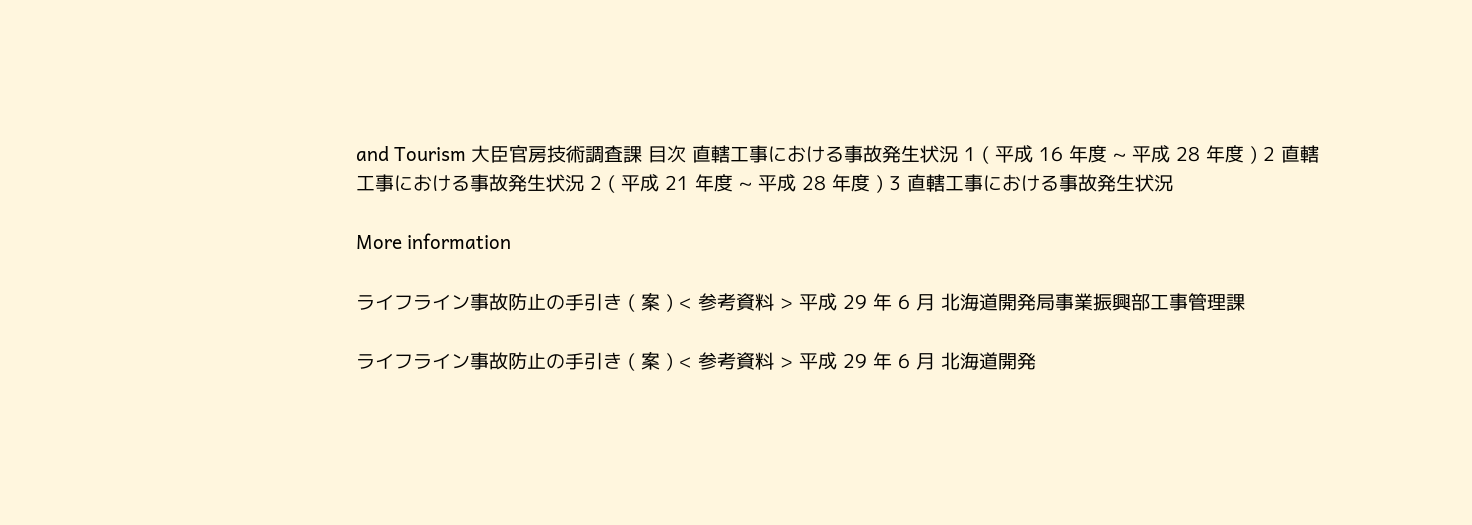and Tourism 大臣官房技術調査課 目次 直轄工事における事故発生状況 1 ( 平成 16 年度 ~ 平成 28 年度 ) 2 直轄工事における事故発生状況 2 ( 平成 21 年度 ~ 平成 28 年度 ) 3 直轄工事における事故発生状況

More information

ライフライン事故防止の手引き ( 案 ) < 参考資料 > 平成 29 年 6 月 北海道開発局事業振興部工事管理課

ライフライン事故防止の手引き ( 案 ) < 参考資料 > 平成 29 年 6 月 北海道開発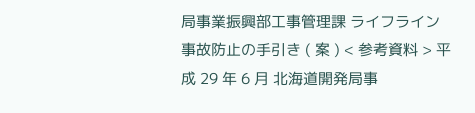局事業振興部工事管理課 ライフライン事故防止の手引き ( 案 ) < 参考資料 > 平成 29 年 6 月 北海道開発局事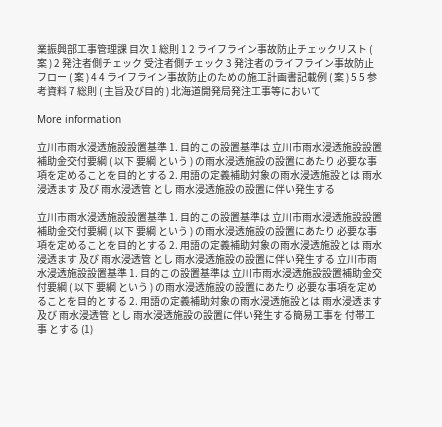業振興部工事管理課 目次 1 総則 1 2 ライフライン事故防止チェックリスト ( 案 ) 2 発注者側チェック 受注者側チェック 3 発注者のライフライン事故防止フロー ( 案 ) 4 4 ライフライン事故防止のための施工計画書記載例 ( 案 ) 5 5 参考資料 7 総則 ( 主旨及び目的 ) 北海道開発局発注工事等において

More information

立川市雨水浸透施設設置基準 1. 目的この設置基準は 立川市雨水浸透施設設置補助金交付要綱 ( 以下 要綱 という ) の雨水浸透施設の設置にあたり 必要な事項を定めることを目的とする 2. 用語の定義補助対象の雨水浸透施設とは 雨水浸透ます 及び 雨水浸透管 とし 雨水浸透施設の設置に伴い発生する

立川市雨水浸透施設設置基準 1. 目的この設置基準は 立川市雨水浸透施設設置補助金交付要綱 ( 以下 要綱 という ) の雨水浸透施設の設置にあたり 必要な事項を定めることを目的とする 2. 用語の定義補助対象の雨水浸透施設とは 雨水浸透ます 及び 雨水浸透管 とし 雨水浸透施設の設置に伴い発生する 立川市雨水浸透施設設置基準 1. 目的この設置基準は 立川市雨水浸透施設設置補助金交付要綱 ( 以下 要綱 という ) の雨水浸透施設の設置にあたり 必要な事項を定めることを目的とする 2. 用語の定義補助対象の雨水浸透施設とは 雨水浸透ます 及び 雨水浸透管 とし 雨水浸透施設の設置に伴い発生する簡易工事を 付帯工事 とする (1)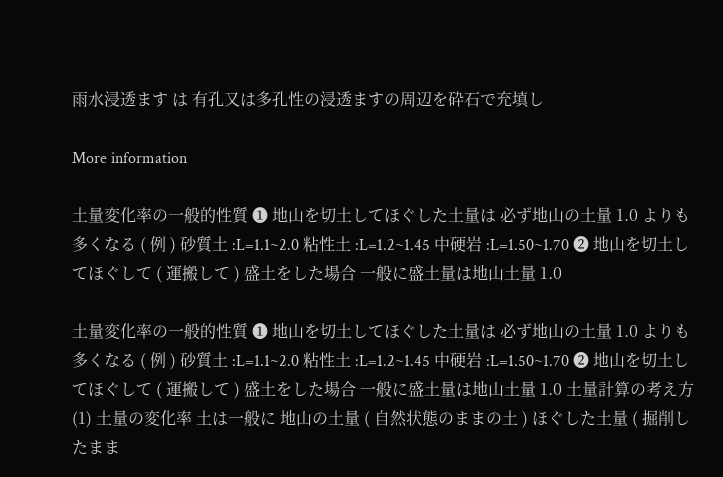雨水浸透ます は 有孔又は多孔性の浸透ますの周辺を砕石で充填し

More information

土量変化率の一般的性質 ❶ 地山を切土してほぐした土量は 必ず地山の土量 1.0 よりも多くなる ( 例 ) 砂質土 :L=1.1~2.0 粘性土 :L=1.2~1.45 中硬岩 :L=1.50~1.70 ❷ 地山を切土してほぐして ( 運搬して ) 盛土をした場合 一般に盛土量は地山土量 1.0

土量変化率の一般的性質 ❶ 地山を切土してほぐした土量は 必ず地山の土量 1.0 よりも多くなる ( 例 ) 砂質土 :L=1.1~2.0 粘性土 :L=1.2~1.45 中硬岩 :L=1.50~1.70 ❷ 地山を切土してほぐして ( 運搬して ) 盛土をした場合 一般に盛土量は地山土量 1.0 土量計算の考え方 (1) 土量の変化率 土は一般に 地山の土量 ( 自然状態のままの土 ) ほぐした土量 ( 掘削したまま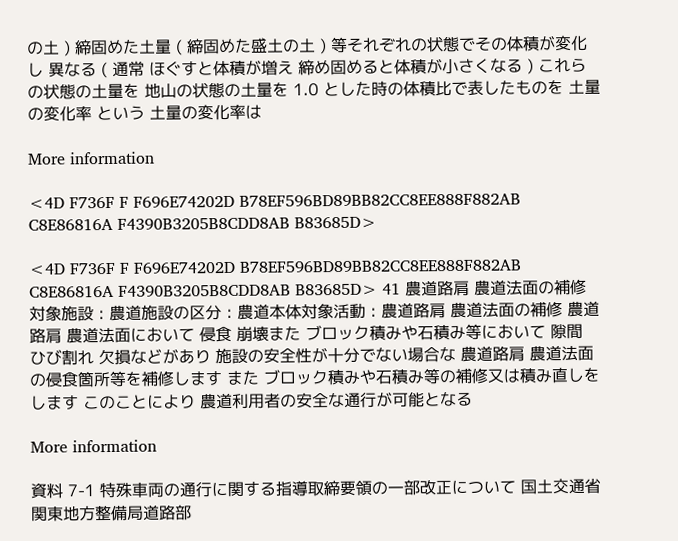の土 ) 締固めた土量 ( 締固めた盛土の土 ) 等それぞれの状態でその体積が変化し 異なる ( 通常 ほぐすと体積が増え 締め固めると体積が小さくなる ) これらの状態の土量を 地山の状態の土量を 1.0 とした時の体積比で表したものを 土量 の変化率 という 土量の変化率は

More information

<4D F736F F F696E74202D B78EF596BD89BB82CC8EE888F882AB C8E86816A F4390B3205B8CDD8AB B83685D>

<4D F736F F F696E74202D B78EF596BD89BB82CC8EE888F882AB C8E86816A F4390B3205B8CDD8AB B83685D> 41 農道路肩 農道法面の補修 対象施設 : 農道施設の区分 : 農道本体対象活動 : 農道路肩 農道法面の補修 農道路肩 農道法面において 侵食 崩壊また ブロック積みや石積み等において 隙間 ひび割れ 欠損などがあり 施設の安全性が十分でない場合な 農道路肩 農道法面の侵食箇所等を補修します また ブロック積みや石積み等の補修又は積み直しをします このことにより 農道利用者の安全な通行が可能となる

More information

資料 7-1 特殊車両の通行に関する指導取締要領の一部改正について 国土交通省関東地方整備局道路部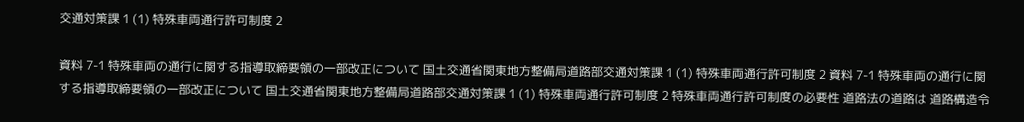交通対策課 1 (1) 特殊車両通行許可制度 2

資料 7-1 特殊車両の通行に関する指導取締要領の一部改正について 国土交通省関東地方整備局道路部交通対策課 1 (1) 特殊車両通行許可制度 2 資料 7-1 特殊車両の通行に関する指導取締要領の一部改正について 国土交通省関東地方整備局道路部交通対策課 1 (1) 特殊車両通行許可制度 2 特殊車両通行許可制度の必要性 道路法の道路は 道路構造令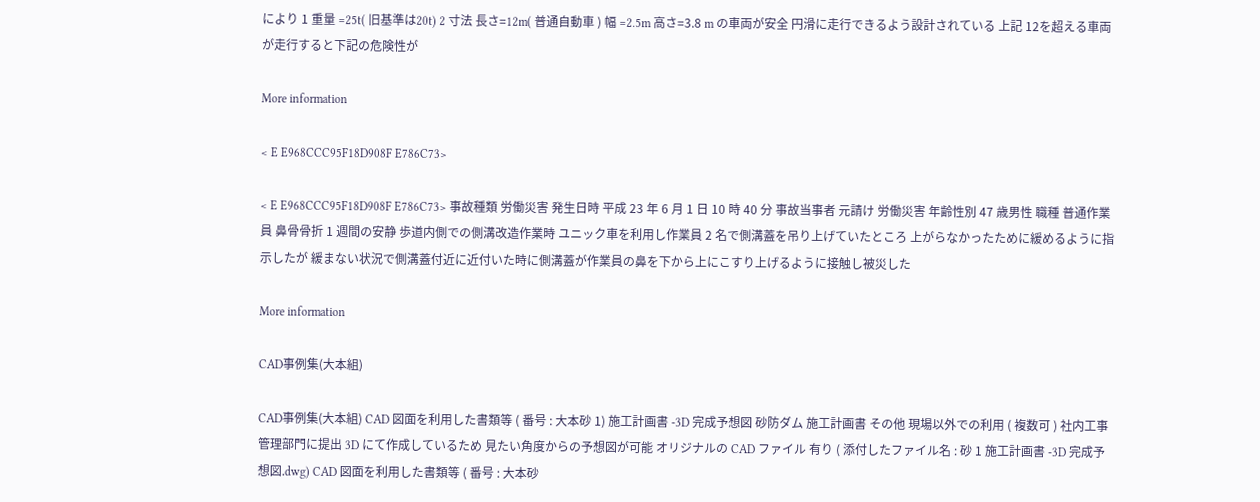により 1 重量 =25t( 旧基準は20t) 2 寸法 長さ=12m( 普通自動車 ) 幅 =2.5m 高さ=3.8 m の車両が安全 円滑に走行できるよう設計されている 上記 12を超える車両が走行すると下記の危険性が

More information

< E E968CCC95F18D908F E786C73>

< E E968CCC95F18D908F E786C73> 事故種類 労働災害 発生日時 平成 23 年 6 月 1 日 10 時 40 分 事故当事者 元請け 労働災害 年齢性別 47 歳男性 職種 普通作業員 鼻骨骨折 1 週間の安静 歩道内側での側溝改造作業時 ユニック車を利用し作業員 2 名で側溝蓋を吊り上げていたところ 上がらなかったために緩めるように指示したが 緩まない状況で側溝蓋付近に近付いた時に側溝蓋が作業員の鼻を下から上にこすり上げるように接触し被災した

More information

CAD事例集(大本組)

CAD事例集(大本組) CAD 図面を利用した書類等 ( 番号 : 大本砂 1) 施工計画書 -3D 完成予想図 砂防ダム 施工計画書 その他 現場以外での利用 ( 複数可 ) 社内工事管理部門に提出 3D にて作成しているため 見たい角度からの予想図が可能 オリジナルの CAD ファイル 有り ( 添付したファイル名 : 砂 1 施工計画書 -3D 完成予想図.dwg) CAD 図面を利用した書類等 ( 番号 : 大本砂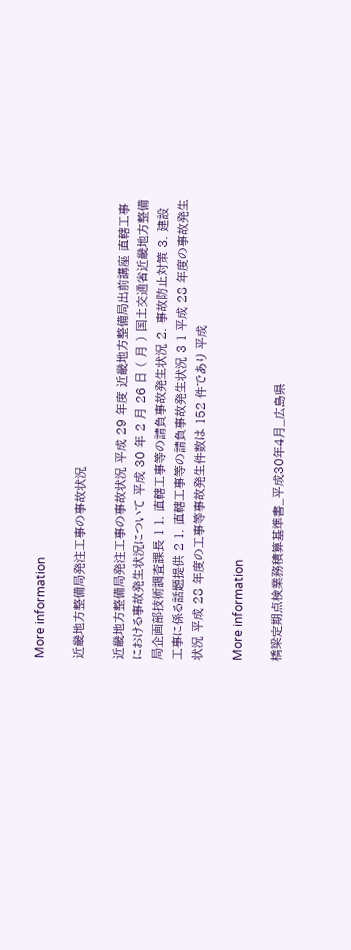More information

近畿地方整備局発注工事の事故状況

近畿地方整備局発注工事の事故状況 平成 29 年度 近畿地方整備局出前講座 直轄工事における事故発生状況について 平成 30 年 2 月 26 日 ( 月 ) 国土交通省近畿地方整備局企画部技術調査課長 1 1. 直轄工事等の請負事故発生状況 2. 事故防止対策 3. 建設工事に係る話題提供 2 1. 直轄工事等の請負事故発生状況 3 1 平成 28 年度の事故発生状況 平成 28 年度の工事等事故発生件数は 152 件であり 平成

More information

橋梁定期点検業務積算基準書_平成30年4月_広島県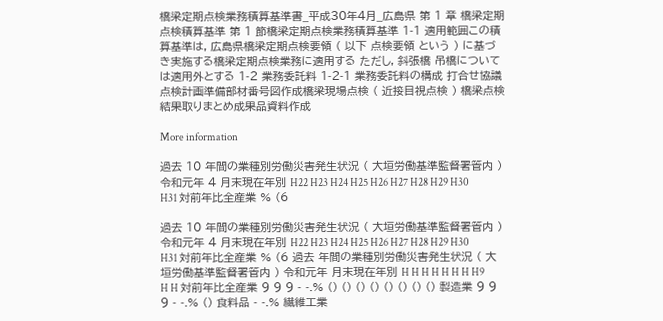橋梁定期点検業務積算基準書_平成30年4月_広島県 第 1 章 橋梁定期点検積算基準 第 1 節橋梁定期点検業務積算基準 1-1 適用範囲この積算基準は, 広島県橋梁定期点検要領 ( 以下 点検要領 という ) に基づき実施する橋梁定期点検業務に適用する ただし, 斜張橋 吊橋については適用外とする 1-2 業務委託料 1-2-1 業務委託料の構成 打合せ協議点検計画準備部材番号図作成橋梁現場点検 ( 近接目視点検 ) 橋梁点検結果取りまとめ成果品資料作成

More information

過去 10 年間の業種別労働災害発生状況 ( 大垣労働基準監督署管内 ) 令和元年 4 月末現在年別 H22 H23 H24 H25 H26 H27 H28 H29 H30 H31 対前年比全産業 % (6

過去 10 年間の業種別労働災害発生状況 ( 大垣労働基準監督署管内 ) 令和元年 4 月末現在年別 H22 H23 H24 H25 H26 H27 H28 H29 H30 H31 対前年比全産業 % (6 過去 年間の業種別労働災害発生状況 ( 大垣労働基準監督署管内 ) 令和元年 月末現在年別 H H H H H H H H9 H H 対前年比全産業 9 9 9 - -.% () () () () () () () () 製造業 9 9 9 - -.% () 食料品 - -.% 繊維工業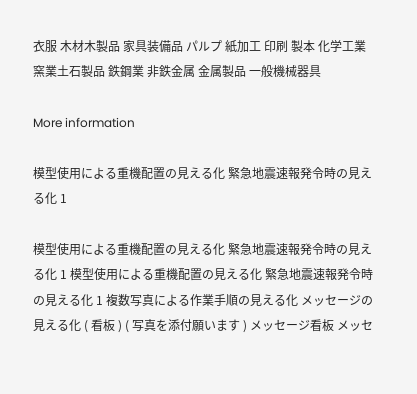衣服 木材木製品 家具装備品 パルプ 紙加工 印刷 製本 化学工業 窯業土石製品 鉄鋼業 非鉄金属 金属製品 一般機械器具

More information

模型使用による重機配置の見える化 緊急地震速報発令時の見える化 1

模型使用による重機配置の見える化 緊急地震速報発令時の見える化 1 模型使用による重機配置の見える化 緊急地震速報発令時の見える化 1 複数写真による作業手順の見える化 メッセージの見える化 ( 看板 ) ( 写真を添付願います ) メッセージ看板 メッセ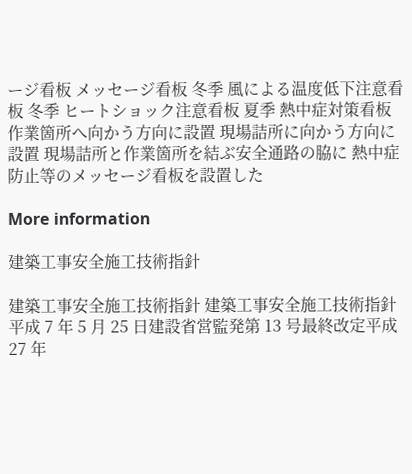ージ看板 メッセージ看板 冬季 風による温度低下注意看板 冬季 ヒートショック注意看板 夏季 熱中症対策看板 作業箇所へ向かう方向に設置 現場詰所に向かう方向に設置 現場詰所と作業箇所を結ぶ安全通路の脇に 熱中症防止等のメッセージ看板を設置した

More information

建築工事安全施工技術指針

建築工事安全施工技術指針 建築工事安全施工技術指針 平成 7 年 5 月 25 日建設省営監発第 13 号最終改定平成 27 年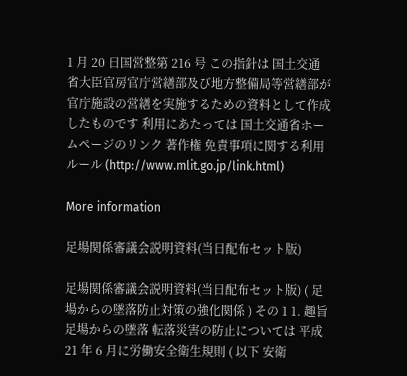1 月 20 日国営整第 216 号 この指針は 国土交通省大臣官房官庁営繕部及び地方整備局等営繕部が官庁施設の営繕を実施するための資料として作成したものです 利用にあたっては 国土交通省ホームページのリンク 著作権 免責事項に関する利用ルール (http://www.mlit.go.jp/link.html)

More information

足場関係審議会説明資料(当日配布セット版)

足場関係審議会説明資料(当日配布セット版) ( 足場からの墜落防止対策の強化関係 ) その 1 1. 趣旨 足場からの墜落 転落災害の防止については 平成 21 年 6 月に労働安全衛生規則 ( 以下 安衛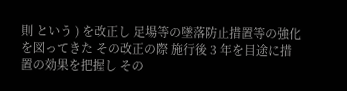則 という ) を改正し 足場等の墜落防止措置等の強化を図ってきた その改正の際 施行後 3 年を目途に措置の効果を把握し その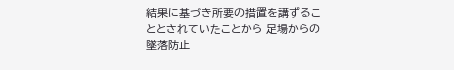結果に基づき所要の措置を講ずることとされていたことから 足場からの墜落防止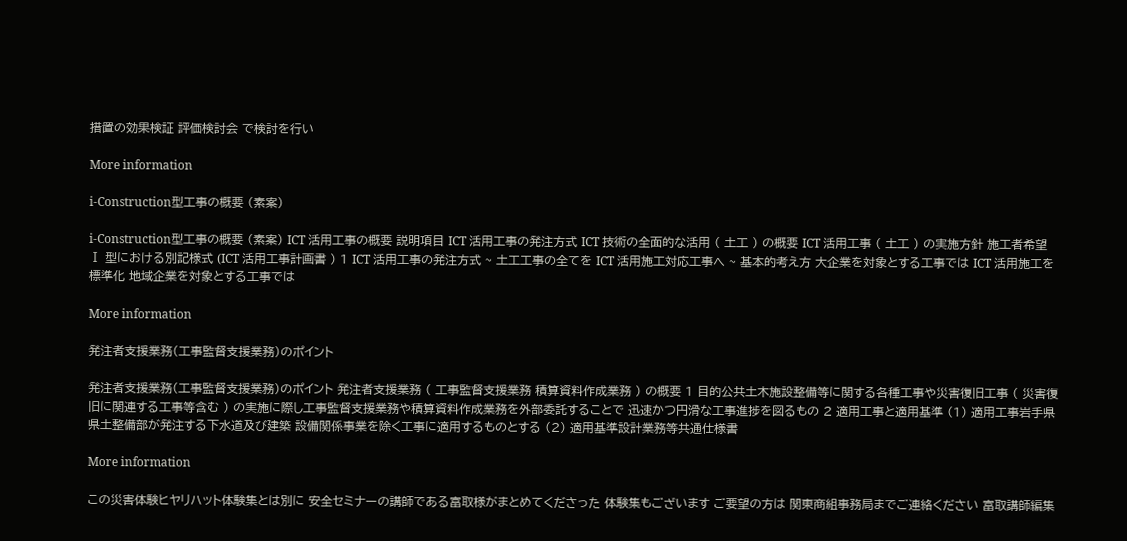措置の効果検証 評価検討会 で検討を行い

More information

i-Construction型工事の概要 (素案)

i-Construction型工事の概要 (素案) ICT 活用工事の概要 説明項目 ICT 活用工事の発注方式 ICT 技術の全面的な活用 ( 土工 ) の概要 ICT 活用工事 ( 土工 ) の実施方針 施工者希望 Ⅰ 型における別記様式 (ICT 活用工事計画書 ) 1 ICT 活用工事の発注方式 ~ 土工工事の全てを ICT 活用施工対応工事へ ~ 基本的考え方 大企業を対象とする工事では ICT 活用施工を標準化 地域企業を対象とする工事では

More information

発注者支援業務(工事監督支援業務)のポイント

発注者支援業務(工事監督支援業務)のポイント 発注者支援業務 ( 工事監督支援業務 積算資料作成業務 ) の概要 1 目的公共土木施設整備等に関する各種工事や災害復旧工事 ( 災害復旧に関連する工事等含む ) の実施に際し工事監督支援業務や積算資料作成業務を外部委託することで 迅速かつ円滑な工事進捗を図るもの 2 適用工事と適用基準 (1) 適用工事岩手県県土整備部が発注する下水道及び建築 設備関係事業を除く工事に適用するものとする (2) 適用基準設計業務等共通仕様書

More information

この災害体験ヒヤリハット体験集とは別に 安全セミナーの講師である富取様がまとめてくださった 体験集もございます ご要望の方は 関東商組事務局までご連絡ください 富取講師編集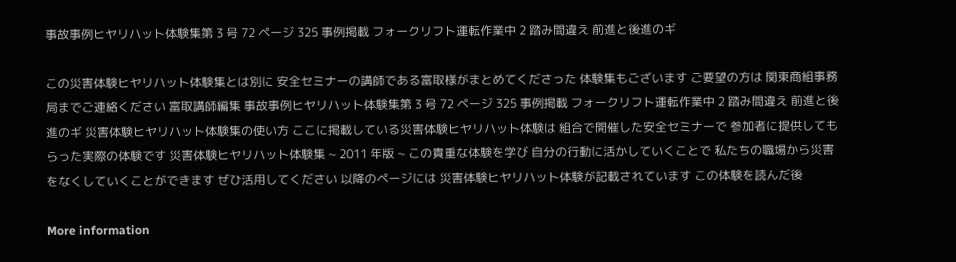事故事例ヒヤリハット体験集第 3 号 72 ページ 325 事例掲載 フォークリフト運転作業中 2 踏み間違え 前進と後進のギ

この災害体験ヒヤリハット体験集とは別に 安全セミナーの講師である富取様がまとめてくださった 体験集もございます ご要望の方は 関東商組事務局までご連絡ください 富取講師編集 事故事例ヒヤリハット体験集第 3 号 72 ページ 325 事例掲載 フォークリフト運転作業中 2 踏み間違え 前進と後進のギ 災害体験ヒヤリハット体験集の使い方 ここに掲載している災害体験ヒヤリハット体験は 組合で開催した安全セミナーで 参加者に提供してもらった実際の体験です 災害体験ヒヤリハット体験集 ~ 2011 年版 ~ この貴重な体験を学び 自分の行動に活かしていくことで 私たちの職場から災害をなくしていくことができます ぜひ活用してください 以降のページには 災害体験ヒヤリハット体験が記載されています この体験を読んだ後

More information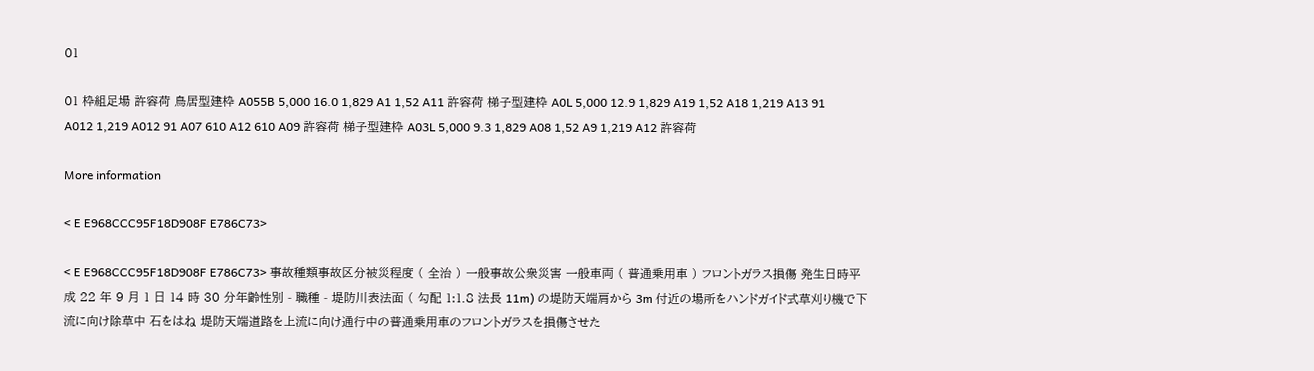01

01 枠組足場 許容荷 鳥居型建枠 A055B 5,000 16.0 1,829 A1 1,52 A11 許容荷 梯子型建枠 A0L 5,000 12.9 1,829 A19 1,52 A18 1,219 A13 91 A012 1,219 A012 91 A07 610 A12 610 A09 許容荷 梯子型建枠 A03L 5,000 9.3 1,829 A08 1,52 A9 1,219 A12 許容荷

More information

< E E968CCC95F18D908F E786C73>

< E E968CCC95F18D908F E786C73> 事故種類事故区分被災程度 ( 全治 ) 一般事故公衆災害 一般車両 ( 普通乗用車 ) フロントガラス損傷 発生日時平成 22 年 9 月 1 日 14 時 30 分年齢性別 - 職種 - 堤防川表法面 ( 勾配 1:1.8 法長 11m) の堤防天端肩から 3m 付近の場所をハンドガイド式草刈り機で下流に向け除草中 石をはね 堤防天端道路を上流に向け通行中の普通乗用車のフロントガラスを損傷させた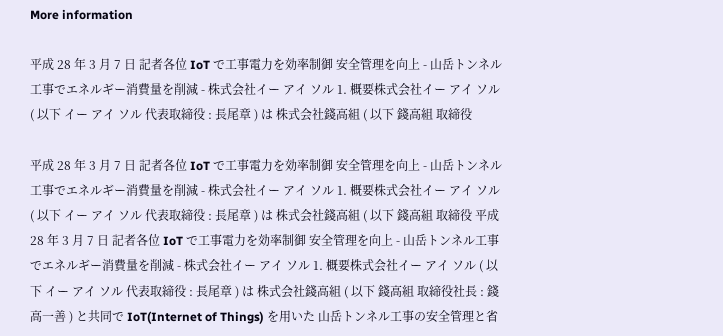More information

平成 28 年 3 月 7 日 記者各位 IoT で工事電力を効率制御 安全管理を向上 - 山岳トンネル工事でエネルギー消費量を削減 - 株式会社イー アイ ソル 1. 概要株式会社イー アイ ソル ( 以下 イー アイ ソル 代表取締役 : 長尾章 ) は 株式会社錢高組 ( 以下 錢高組 取締役

平成 28 年 3 月 7 日 記者各位 IoT で工事電力を効率制御 安全管理を向上 - 山岳トンネル工事でエネルギー消費量を削減 - 株式会社イー アイ ソル 1. 概要株式会社イー アイ ソル ( 以下 イー アイ ソル 代表取締役 : 長尾章 ) は 株式会社錢高組 ( 以下 錢高組 取締役 平成 28 年 3 月 7 日 記者各位 IoT で工事電力を効率制御 安全管理を向上 - 山岳トンネル工事でエネルギー消費量を削減 - 株式会社イー アイ ソル 1. 概要株式会社イー アイ ソル ( 以下 イー アイ ソル 代表取締役 : 長尾章 ) は 株式会社錢高組 ( 以下 錢高組 取締役社長 : 錢高一善 ) と共同で IoT(Internet of Things) を用いた 山岳トンネル工事の安全管理と省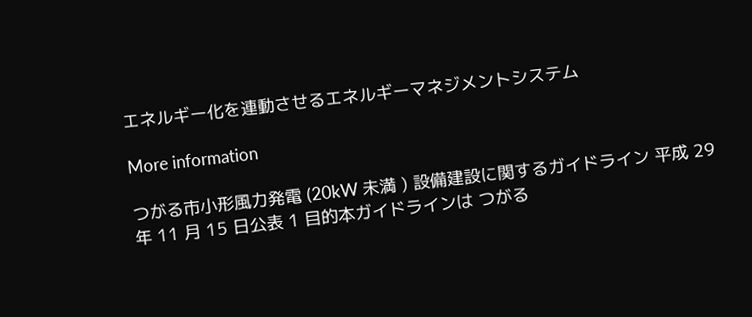エネルギー化を連動させるエネルギーマネジメントシステム

More information

つがる市小形風力発電 (20kW 未満 ) 設備建設に関するガイドライン 平成 29 年 11 月 15 日公表 1 目的本ガイドラインは つがる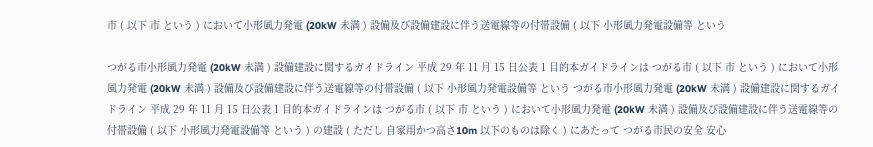市 ( 以下 市 という ) において小形風力発電 (20kW 未満 ) 設備及び設備建設に伴う送電線等の付帯設備 ( 以下 小形風力発電設備等 という

つがる市小形風力発電 (20kW 未満 ) 設備建設に関するガイドライン 平成 29 年 11 月 15 日公表 1 目的本ガイドラインは つがる市 ( 以下 市 という ) において小形風力発電 (20kW 未満 ) 設備及び設備建設に伴う送電線等の付帯設備 ( 以下 小形風力発電設備等 という つがる市小形風力発電 (20kW 未満 ) 設備建設に関するガイドライン 平成 29 年 11 月 15 日公表 1 目的本ガイドラインは つがる市 ( 以下 市 という ) において小形風力発電 (20kW 未満 ) 設備及び設備建設に伴う送電線等の付帯設備 ( 以下 小形風力発電設備等 という ) の建設 ( ただし 自家用かつ高さ10m 以下のものは除く ) にあたって つがる市民の安全 安心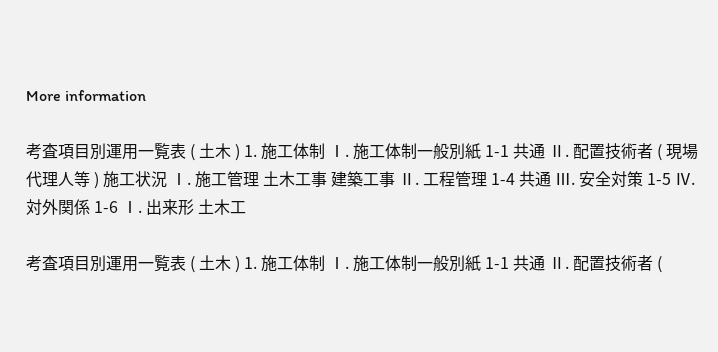More information

考査項目別運用一覧表 ( 土木 ) 1. 施工体制 Ⅰ. 施工体制一般別紙 1-1 共通 Ⅱ. 配置技術者 ( 現場代理人等 ) 施工状況 Ⅰ. 施工管理 土木工事 建築工事 Ⅱ. 工程管理 1-4 共通 Ⅲ. 安全対策 1-5 Ⅳ. 対外関係 1-6 Ⅰ. 出来形 土木工

考査項目別運用一覧表 ( 土木 ) 1. 施工体制 Ⅰ. 施工体制一般別紙 1-1 共通 Ⅱ. 配置技術者 (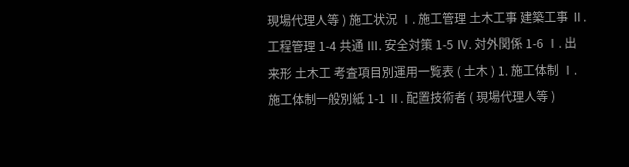現場代理人等 ) 施工状況 Ⅰ. 施工管理 土木工事 建築工事 Ⅱ. 工程管理 1-4 共通 Ⅲ. 安全対策 1-5 Ⅳ. 対外関係 1-6 Ⅰ. 出来形 土木工 考査項目別運用一覧表 ( 土木 ) 1. 施工体制 Ⅰ. 施工体制一般別紙 1-1 Ⅱ. 配置技術者 ( 現場代理人等 )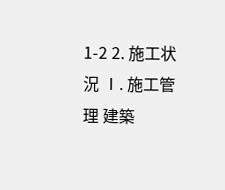1-2 2. 施工状況 Ⅰ. 施工管理 建築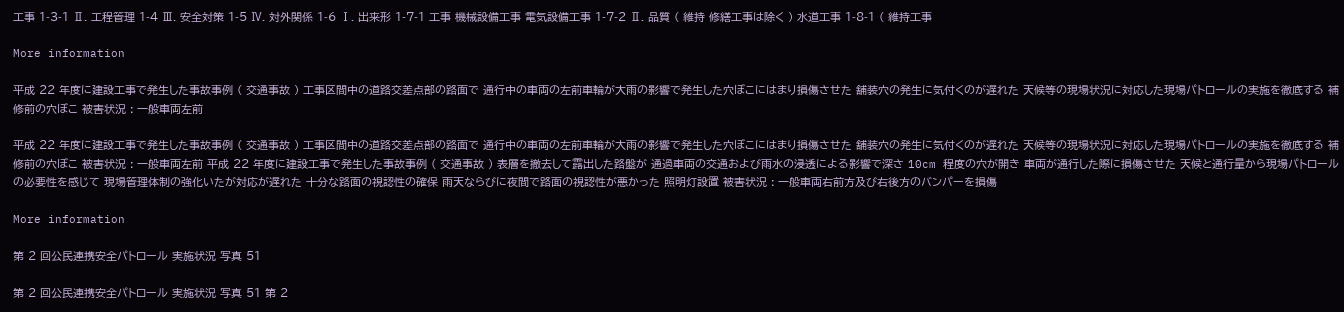工事 1-3-1 Ⅱ. 工程管理 1-4 Ⅲ. 安全対策 1-5 Ⅳ. 対外関係 1-6 Ⅰ. 出来形 1-7-1 工事 機械設備工事 電気設備工事 1-7-2 Ⅱ. 品質 ( 維持 修繕工事は除く ) 水道工事 1-8-1 ( 維持工事

More information

平成 22 年度に建設工事で発生した事故事例 ( 交通事故 ) 工事区間中の道路交差点部の路面で 通行中の車両の左前車輪が大雨の影響で発生した穴ぼこにはまり損傷させた 舗装穴の発生に気付くのが遅れた 天候等の現場状況に対応した現場パトロールの実施を徹底する 補修前の穴ぼこ 被害状況 : 一般車両左前

平成 22 年度に建設工事で発生した事故事例 ( 交通事故 ) 工事区間中の道路交差点部の路面で 通行中の車両の左前車輪が大雨の影響で発生した穴ぼこにはまり損傷させた 舗装穴の発生に気付くのが遅れた 天候等の現場状況に対応した現場パトロールの実施を徹底する 補修前の穴ぼこ 被害状況 : 一般車両左前 平成 22 年度に建設工事で発生した事故事例 ( 交通事故 ) 表層を撤去して露出した路盤が 通過車両の交通および雨水の浸透による影響で深さ 10cm 程度の穴が開き 車両が通行した際に損傷させた 天候と通行量から現場パトロールの必要性を感じて 現場管理体制の強化いたが対応が遅れた 十分な路面の視認性の確保 雨天ならびに夜間で路面の視認性が悪かった 照明灯設置 被害状況 : 一般車両右前方及び右後方のバンパーを損傷

More information

第 2 回公民連携安全パトロール 実施状況 写真 51

第 2 回公民連携安全パトロール 実施状況 写真 51 第 2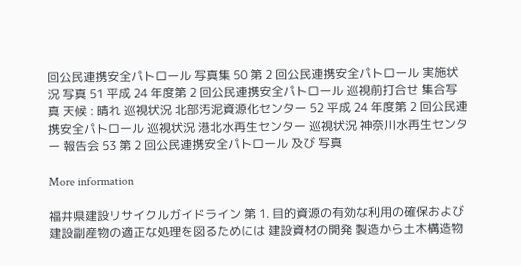回公民連携安全パトロール 写真集 50 第 2 回公民連携安全パトロール 実施状況 写真 51 平成 24 年度第 2 回公民連携安全パトロール 巡視前打合せ 集合写真 天候 : 晴れ 巡視状況 北部汚泥資源化センター 52 平成 24 年度第 2 回公民連携安全パトロール 巡視状況 港北水再生センター 巡視状況 神奈川水再生センター 報告会 53 第 2 回公民連携安全パトロール 及び 写真

More information

福井県建設リサイクルガイドライン 第 1. 目的資源の有効な利用の確保および建設副産物の適正な処理を図るためには 建設資材の開発 製造から土木構造物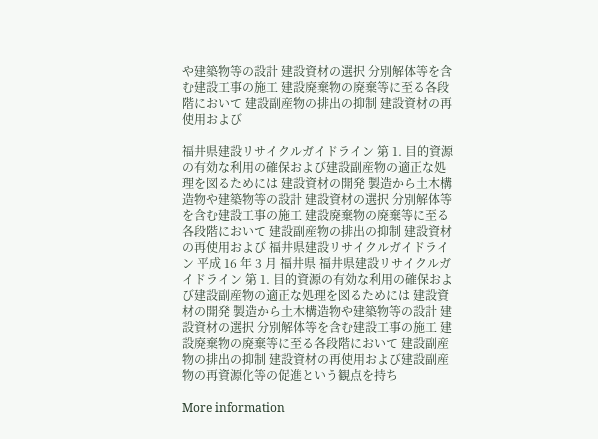や建築物等の設計 建設資材の選択 分別解体等を含む建設工事の施工 建設廃棄物の廃棄等に至る各段階において 建設副産物の排出の抑制 建設資材の再使用および

福井県建設リサイクルガイドライン 第 1. 目的資源の有効な利用の確保および建設副産物の適正な処理を図るためには 建設資材の開発 製造から土木構造物や建築物等の設計 建設資材の選択 分別解体等を含む建設工事の施工 建設廃棄物の廃棄等に至る各段階において 建設副産物の排出の抑制 建設資材の再使用および 福井県建設リサイクルガイドライン 平成 16 年 3 月 福井県 福井県建設リサイクルガイドライン 第 1. 目的資源の有効な利用の確保および建設副産物の適正な処理を図るためには 建設資材の開発 製造から土木構造物や建築物等の設計 建設資材の選択 分別解体等を含む建設工事の施工 建設廃棄物の廃棄等に至る各段階において 建設副産物の排出の抑制 建設資材の再使用および建設副産物の再資源化等の促進という観点を持ち

More information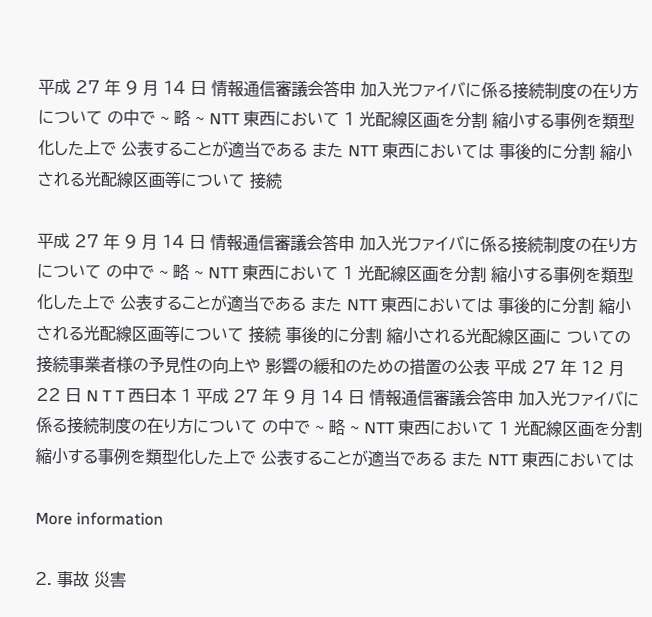平成 27 年 9 月 14 日 情報通信審議会答申 加入光ファイバに係る接続制度の在り方について の中で ~ 略 ~ NTT 東西において 1 光配線区画を分割 縮小する事例を類型化した上で 公表することが適当である また NTT 東西においては 事後的に分割 縮小される光配線区画等について 接続

平成 27 年 9 月 14 日 情報通信審議会答申 加入光ファイバに係る接続制度の在り方について の中で ~ 略 ~ NTT 東西において 1 光配線区画を分割 縮小する事例を類型化した上で 公表することが適当である また NTT 東西においては 事後的に分割 縮小される光配線区画等について 接続 事後的に分割 縮小される光配線区画に ついての接続事業者様の予見性の向上や 影響の緩和のための措置の公表 平成 27 年 12 月 22 日 N T T 西日本 1 平成 27 年 9 月 14 日 情報通信審議会答申 加入光ファイバに係る接続制度の在り方について の中で ~ 略 ~ NTT 東西において 1 光配線区画を分割 縮小する事例を類型化した上で 公表することが適当である また NTT 東西においては

More information

2. 事故 災害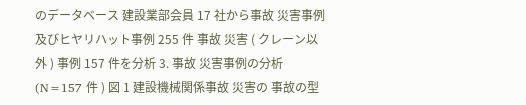のデータベース 建設業部会員 17 社から事故 災害事例 及びヒヤリハット事例 255 件 事故 災害 ( クレーン以外 ) 事例 157 件を分析 3. 事故 災害事例の分析 (N=157 件 ) 図 1 建設機械関係事故 災害の 事故の型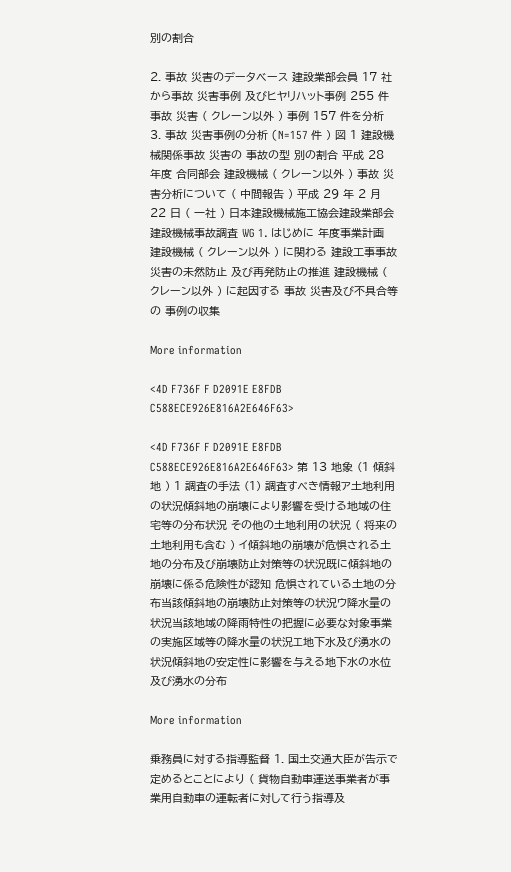別の割合

2. 事故 災害のデータベース 建設業部会員 17 社から事故 災害事例 及びヒヤリハット事例 255 件 事故 災害 ( クレーン以外 ) 事例 157 件を分析 3. 事故 災害事例の分析 (N=157 件 ) 図 1 建設機械関係事故 災害の 事故の型 別の割合 平成 28 年度 合同部会 建設機械 ( クレーン以外 ) 事故 災害分析について ( 中間報告 ) 平成 29 年 2 月 22 日 ( 一社 ) 日本建設機械施工協会建設業部会建設機械事故調査 WG 1. はじめに 年度事業計画 建設機械 ( クレーン以外 ) に関わる 建設工事事故 災害の未然防止 及び再発防止の推進 建設機械 ( クレーン以外 ) に起因する 事故 災害及び不具合等の 事例の収集

More information

<4D F736F F D2091E E8FDB C588ECE926E816A2E646F63>

<4D F736F F D2091E E8FDB C588ECE926E816A2E646F63> 第 13 地象 (1 傾斜地 ) 1 調査の手法 (1) 調査すべき情報ア土地利用の状況傾斜地の崩壊により影響を受ける地域の住宅等の分布状況 その他の土地利用の状況 ( 将来の土地利用も含む ) イ傾斜地の崩壊が危惧される土地の分布及び崩壊防止対策等の状況既に傾斜地の崩壊に係る危険性が認知 危惧されている土地の分布当該傾斜地の崩壊防止対策等の状況ウ降水量の状況当該地域の降雨特性の把握に必要な対象事業の実施区域等の降水量の状況エ地下水及び湧水の状況傾斜地の安定性に影響を与える地下水の水位及び湧水の分布

More information

乗務員に対する指導監督 1. 国土交通大臣が告示で定めるとことにより ( 貨物自動車運送事業者が事 業用自動車の運転者に対して行う指導及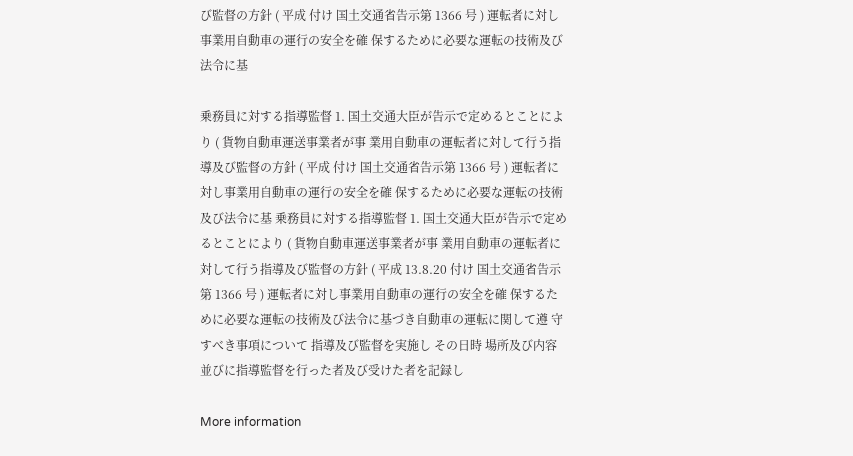び監督の方針 ( 平成 付け 国土交通省告示第 1366 号 ) 運転者に対し事業用自動車の運行の安全を確 保するために必要な運転の技術及び法令に基

乗務員に対する指導監督 1. 国土交通大臣が告示で定めるとことにより ( 貨物自動車運送事業者が事 業用自動車の運転者に対して行う指導及び監督の方針 ( 平成 付け 国土交通省告示第 1366 号 ) 運転者に対し事業用自動車の運行の安全を確 保するために必要な運転の技術及び法令に基 乗務員に対する指導監督 1. 国土交通大臣が告示で定めるとことにより ( 貨物自動車運送事業者が事 業用自動車の運転者に対して行う指導及び監督の方針 ( 平成 13.8.20 付け 国土交通省告示第 1366 号 ) 運転者に対し事業用自動車の運行の安全を確 保するために必要な運転の技術及び法令に基づき自動車の運転に関して遵 守すべき事項について 指導及び監督を実施し その日時 場所及び内容 並びに指導監督を行った者及び受けた者を記録し

More information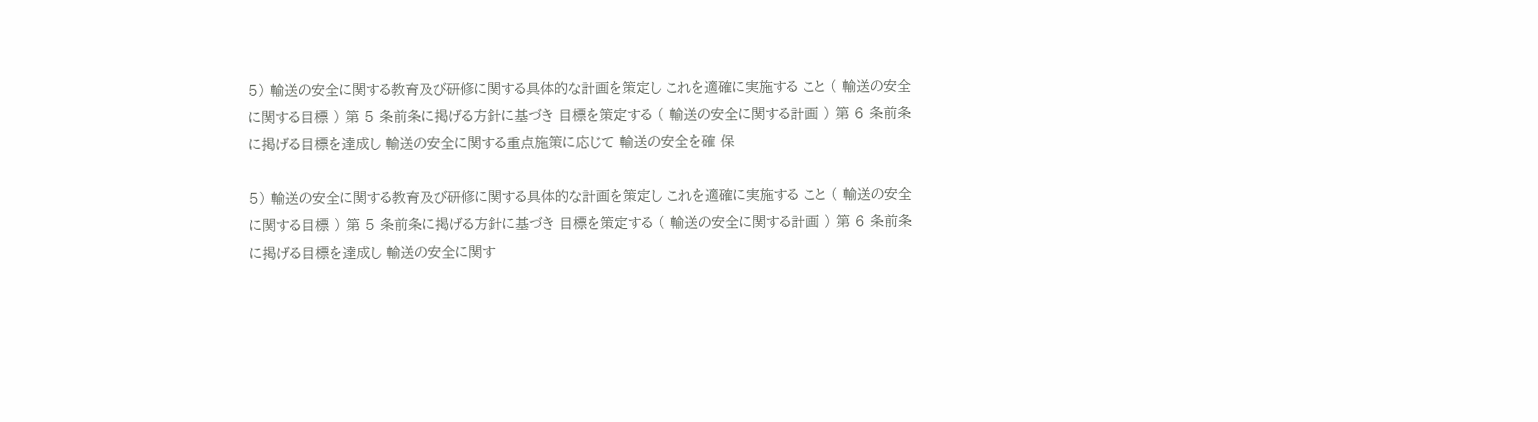5) 輸送の安全に関する教育及び研修に関する具体的な計画を策定し これを適確に実施する こと ( 輸送の安全に関する目標 ) 第 5 条前条に掲げる方針に基づき 目標を策定する ( 輸送の安全に関する計画 ) 第 6 条前条に掲げる目標を達成し 輸送の安全に関する重点施策に応じて 輸送の安全を確 保

5) 輸送の安全に関する教育及び研修に関する具体的な計画を策定し これを適確に実施する こと ( 輸送の安全に関する目標 ) 第 5 条前条に掲げる方針に基づき 目標を策定する ( 輸送の安全に関する計画 ) 第 6 条前条に掲げる目標を達成し 輸送の安全に関す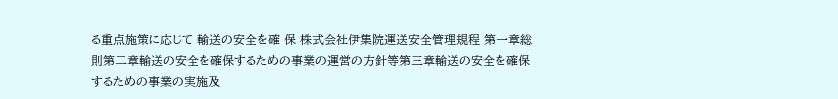る重点施策に応じて 輸送の安全を確 保 株式会社伊集院運送安全管理規程 第一章総則第二章輸送の安全を確保するための事業の運営の方針等第三章輸送の安全を確保するための事業の実施及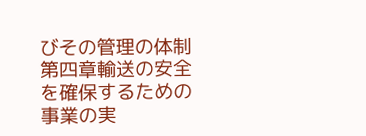びその管理の体制第四章輸送の安全を確保するための事業の実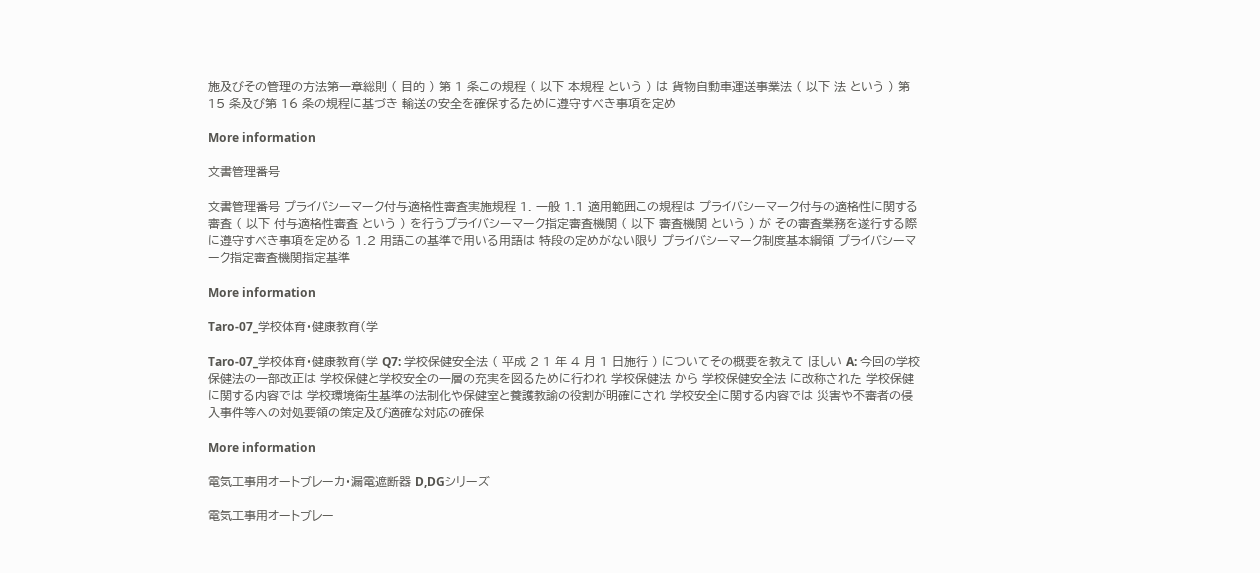施及びその管理の方法第一章総則 ( 目的 ) 第 1 条この規程 ( 以下 本規程 という ) は 貨物自動車運送事業法 ( 以下 法 という ) 第 15 条及び第 16 条の規程に基づき 輸送の安全を確保するために遵守すべき事項を定め

More information

文書管理番号

文書管理番号 プライバシーマーク付与適格性審査実施規程 1. 一般 1.1 適用範囲この規程は プライバシーマーク付与の適格性に関する審査 ( 以下 付与適格性審査 という ) を行うプライバシーマーク指定審査機関 ( 以下 審査機関 という ) が その審査業務を遂行する際に遵守すべき事項を定める 1.2 用語この基準で用いる用語は 特段の定めがない限り プライバシーマーク制度基本綱領 プライバシーマーク指定審査機関指定基準

More information

Taro-07_学校体育・健康教育(学

Taro-07_学校体育・健康教育(学 Q7: 学校保健安全法 ( 平成 2 1 年 4 月 1 日施行 ) についてその概要を教えて ほしい A: 今回の学校保健法の一部改正は 学校保健と学校安全の一層の充実を図るために行われ 学校保健法 から 学校保健安全法 に改称された 学校保健に関する内容では 学校環境衛生基準の法制化や保健室と養護教諭の役割が明確にされ 学校安全に関する内容では 災害や不審者の侵入事件等への対処要領の策定及び適確な対応の確保

More information

電気工事用オートブレーカ・漏電遮断器 D,DGシリーズ

電気工事用オートブレー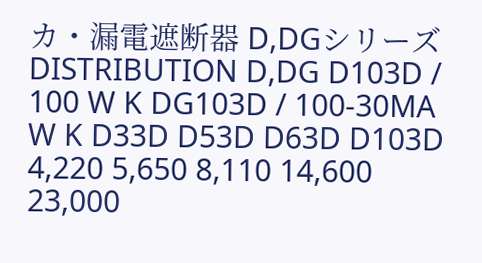カ・漏電遮断器 D,DGシリーズ DISTRIBUTION D,DG D103D / 100 W K DG103D / 100-30MA W K D33D D53D D63D D103D 4,220 5,650 8,110 14,600 23,000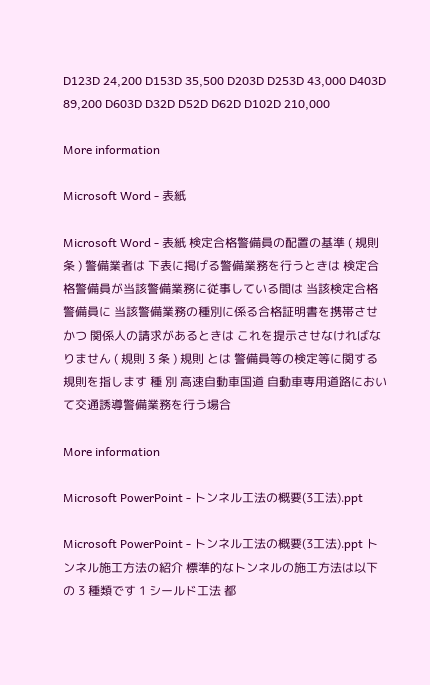D123D 24,200 D153D 35,500 D203D D253D 43,000 D403D 89,200 D603D D32D D52D D62D D102D 210,000

More information

Microsoft Word - 表紙

Microsoft Word - 表紙 検定合格警備員の配置の基準 ( 規則 条 ) 警備業者は 下表に掲げる警備業務を行うときは 検定合格警備員が当該警備業務に従事している間は 当該検定合格警備員に 当該警備業務の種別に係る合格証明書を携帯させ かつ 関係人の請求があるときは これを提示させなければなりません ( 規則 3 条 ) 規則 とは 警備員等の検定等に関する規則を指します 種 別 高速自動車国道 自動車専用道路において交通誘導警備業務を行う場合

More information

Microsoft PowerPoint - トンネル工法の概要(3工法).ppt

Microsoft PowerPoint - トンネル工法の概要(3工法).ppt トンネル施工方法の紹介 標準的なトンネルの施工方法は以下の 3 種類です 1 シールド工法 都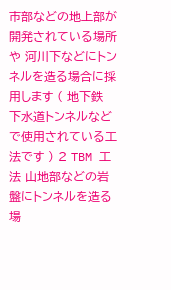市部などの地上部が開発されている場所や 河川下などにトンネルを造る場合に採用します ( 地下鉄 下水道トンネルなどで使用されている工法です ) 2 TBM 工法 山地部などの岩盤にトンネルを造る場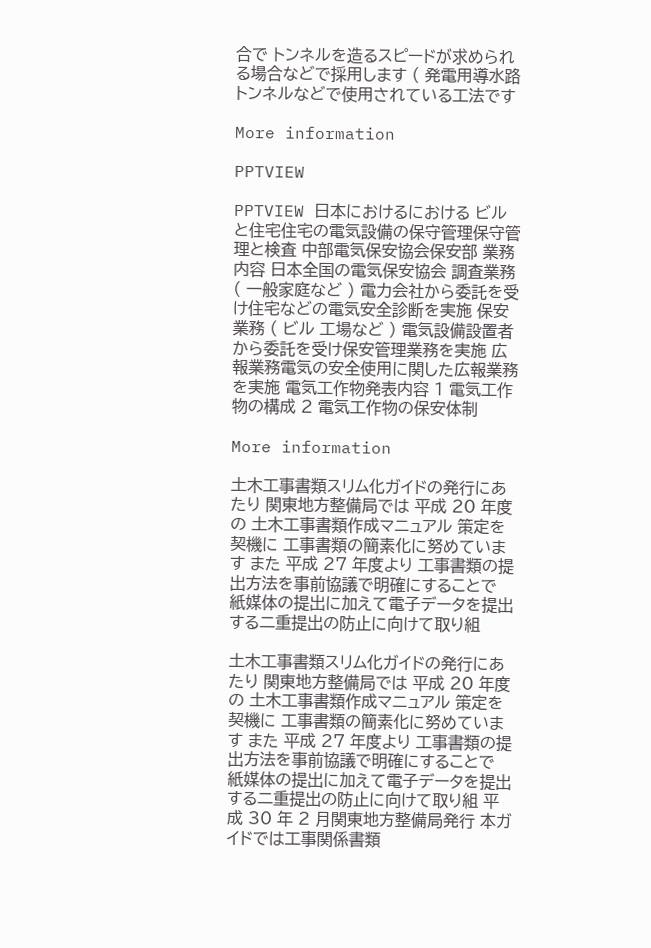合で トンネルを造るスピードが求められる場合などで採用します ( 発電用導水路トンネルなどで使用されている工法です

More information

PPTVIEW

PPTVIEW 日本におけるにおける ビルと住宅住宅の電気設備の保守管理保守管理と検査 中部電気保安協会保安部 業務内容 日本全国の電気保安協会 調査業務 ( 一般家庭など ) 電力会社から委託を受け住宅などの電気安全診断を実施 保安業務 ( ビル 工場など ) 電気設備設置者から委託を受け保安管理業務を実施 広報業務電気の安全使用に関した広報業務を実施 電気工作物発表内容 1 電気工作物の構成 2 電気工作物の保安体制

More information

土木工事書類スリム化ガイドの発行にあたり 関東地方整備局では 平成 20 年度の 土木工事書類作成マニュアル 策定を契機に 工事書類の簡素化に努めています また 平成 27 年度より 工事書類の提出方法を事前協議で明確にすることで 紙媒体の提出に加えて電子データを提出する二重提出の防止に向けて取り組

土木工事書類スリム化ガイドの発行にあたり 関東地方整備局では 平成 20 年度の 土木工事書類作成マニュアル 策定を契機に 工事書類の簡素化に努めています また 平成 27 年度より 工事書類の提出方法を事前協議で明確にすることで 紙媒体の提出に加えて電子データを提出する二重提出の防止に向けて取り組 平成 30 年 2 月関東地方整備局発行 本ガイドでは工事関係書類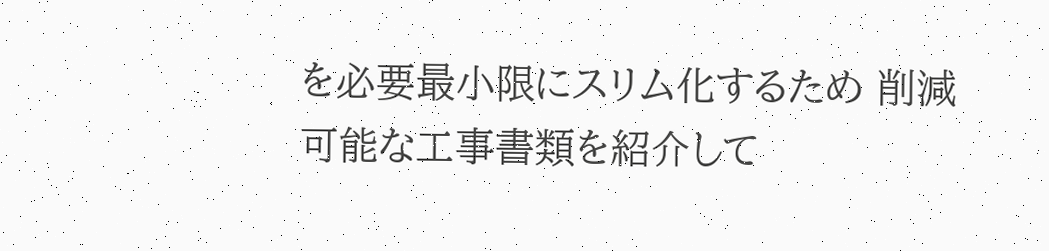を必要最小限にスリム化するため 削減可能な工事書類を紹介して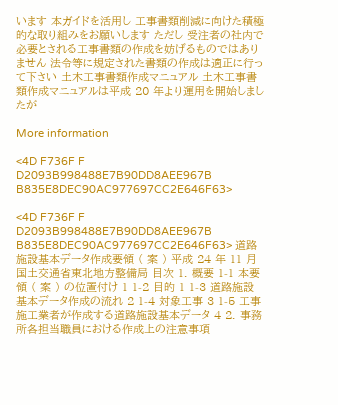います 本ガイドを活用し 工事書類削減に向けた積極的な取り組みをお願いします ただし 受注者の社内で必要とされる工事書類の作成を妨げるものではありません 法令等に規定された書類の作成は適正に行って下さい 土木工事書類作成マニュアル 土木工事書類作成マニュアルは平成 20 年より運用を開始しましたが

More information

<4D F736F F D2093B998488E7B90DD8AEE967B B835E8DEC90AC977697CC2E646F63>

<4D F736F F D2093B998488E7B90DD8AEE967B B835E8DEC90AC977697CC2E646F63> 道路施設基本データ作成要領 ( 案 ) 平成 24 年 11 月 国土交通省東北地方整備局 目次 1. 概要 1-1 本要領 ( 案 ) の位置付け 1 1-2 目的 1 1-3 道路施設基本データ作成の流れ 2 1-4 対象工事 3 1-5 工事施工業者が作成する道路施設基本データ 4 2. 事務所各担当職員における作成上の注意事項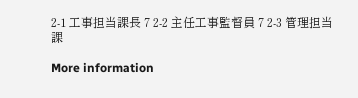2-1 工事担当課長 7 2-2 主任工事監督員 7 2-3 管理担当課

More information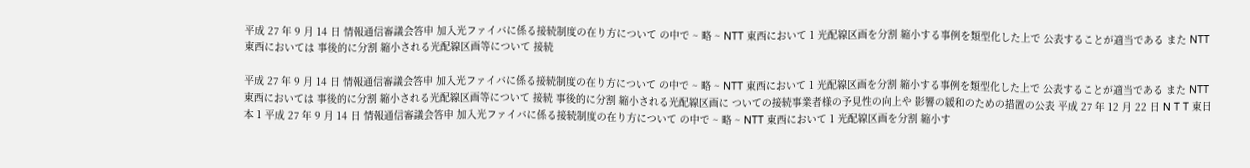平成 27 年 9 月 14 日 情報通信審議会答申 加入光ファイバに係る接続制度の在り方について の中で ~ 略 ~ NTT 東西において 1 光配線区画を分割 縮小する事例を類型化した上で 公表することが適当である また NTT 東西においては 事後的に分割 縮小される光配線区画等について 接続

平成 27 年 9 月 14 日 情報通信審議会答申 加入光ファイバに係る接続制度の在り方について の中で ~ 略 ~ NTT 東西において 1 光配線区画を分割 縮小する事例を類型化した上で 公表することが適当である また NTT 東西においては 事後的に分割 縮小される光配線区画等について 接続 事後的に分割 縮小される光配線区画に ついての接続事業者様の予見性の向上や 影響の緩和のための措置の公表 平成 27 年 12 月 22 日 N T T 東日本 1 平成 27 年 9 月 14 日 情報通信審議会答申 加入光ファイバに係る接続制度の在り方について の中で ~ 略 ~ NTT 東西において 1 光配線区画を分割 縮小す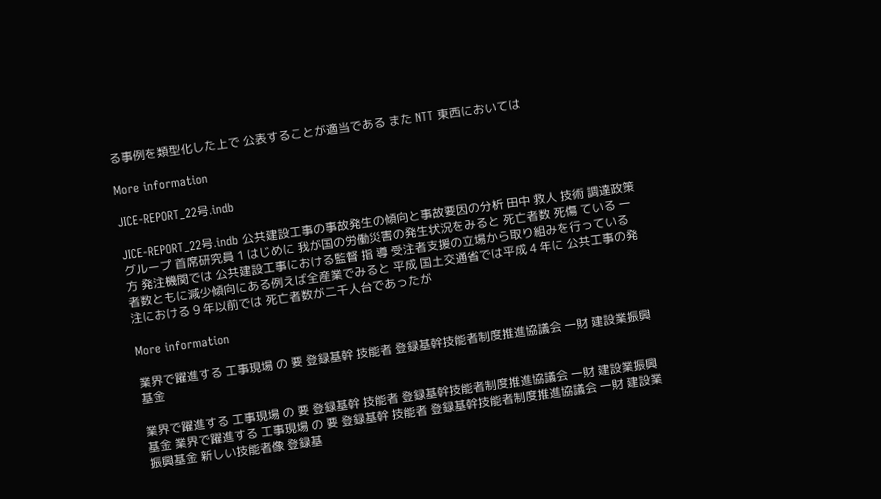る事例を類型化した上で 公表することが適当である また NTT 東西においては

More information

JICE-REPORT_22号.indb

JICE-REPORT_22号.indb 公共建設工事の事故発生の傾向と事故要因の分析 田中 救人 技術 調達政策グループ 首席研究員 1 はじめに 我が国の労働災害の発生状況をみると 死亡者数 死傷 ている 一方 発注機関では 公共建設工事における監督 指 導 受注者支援の立場から取り組みを行っている 者数ともに減少傾向にある例えば全産業でみると 平成 国土交通省では平成 4 年に 公共工事の発注における 9 年以前では 死亡者数が二千人台であったが

More information

業界で躍進する 工事現場 の 要 登録基幹 技能者 登録基幹技能者制度推進協議会 一財 建設業振興基金

業界で躍進する 工事現場 の 要 登録基幹 技能者 登録基幹技能者制度推進協議会 一財 建設業振興基金 業界で躍進する 工事現場 の 要 登録基幹 技能者 登録基幹技能者制度推進協議会 一財 建設業振興基金 新しい技能者像 登録基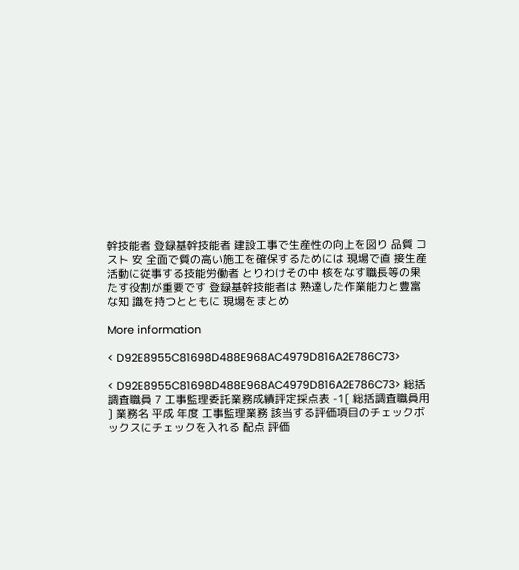幹技能者 登録基幹技能者 建設工事で生産性の向上を図り 品質 コスト 安 全面で質の高い施工を確保するためには 現場で直 接生産活動に従事する技能労働者 とりわけその中 核をなす職長等の果たす役割が重要です 登録基幹技能者は 熟達した作業能力と豊富な知 識を持つとともに 現場をまとめ

More information

< D92E8955C81698D488E968AC4979D816A2E786C73>

< D92E8955C81698D488E968AC4979D816A2E786C73> 総括調査職員 7 工事監理委託業務成績評定採点表 -1[ 総括調査職員用 ] 業務名 平成 年度 工事監理業務 該当する評価項目のチェックボックスにチェックを入れる 配点 評価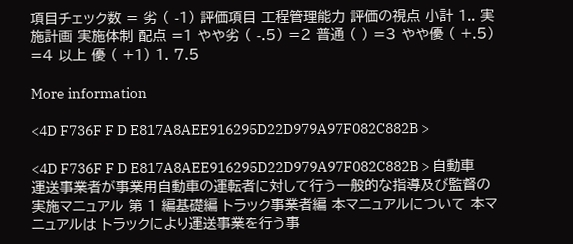項目チェック数 = 劣 ( -1) 評価項目 工程管理能力 評価の視点 小計 1.. 実施計画 実施体制 配点 =1 やや劣 ( -.5) =2 普通 ( ) =3 やや優 ( +.5) =4 以上 優 ( +1) 1. 7.5

More information

<4D F736F F D E817A8AEE916295D22D979A97F082C882B >

<4D F736F F D E817A8AEE916295D22D979A97F082C882B > 自動車運送事業者が事業用自動車の運転者に対して行う一般的な指導及び監督の実施マニュアル 第 1 編基礎編 トラック事業者編 本マニュアルについて 本マニュアルは トラックにより運送事業を行う事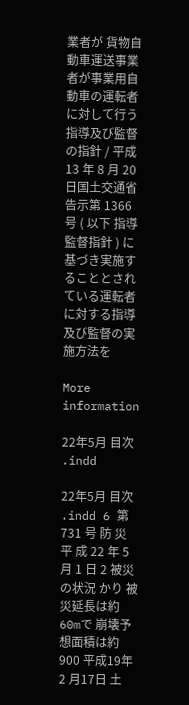業者が 貨物自動車運送事業者が事業用自動車の運転者に対して行う指導及び監督の指針 / 平成 13 年 8 月 20 日国土交通省告示第 1366 号 ( 以下 指導 監督指針 ) に基づき実施することとされている運転者に対する指導及び監督の実施方法を

More information

22年5月 目次 .indd

22年5月 目次 .indd 6 第 731 号 防 災 平 成 22 年 5 月 1 日 2 被災の状況 かり 被災延長は約60mで 崩壊予想面積は約900 平成19年 2 月17日 土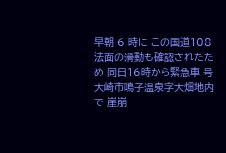早朝 6 時に この国道108 法面の滑動も確認されたため 同日16時から緊急車 号 大崎市鳴子温泉字大畑地内で 崖崩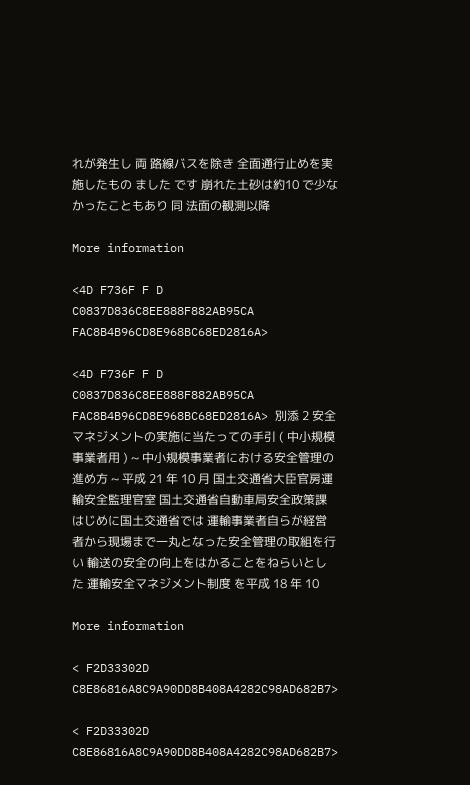れが発生し 両 路線バスを除き 全面通行止めを実施したもの ました です 崩れた土砂は約10 で少なかったこともあり 同 法面の観測以降

More information

<4D F736F F D C0837D836C8EE888F882AB95CA FAC8B4B96CD8E968BC68ED2816A>

<4D F736F F D C0837D836C8EE888F882AB95CA FAC8B4B96CD8E968BC68ED2816A> 別添 2 安全マネジメントの実施に当たっての手引 ( 中小規模事業者用 ) ~ 中小規模事業者における安全管理の進め方 ~ 平成 21 年 10 月 国土交通省大臣官房運輸安全監理官室 国土交通省自動車局安全政策課 はじめに国土交通省では 運輸事業者自らが経営者から現場まで一丸となった安全管理の取組を行い 輸送の安全の向上をはかることをねらいとした 運輸安全マネジメント制度 を平成 18 年 10

More information

< F2D33302D C8E86816A8C9A90DD8B408A4282C98AD682B7>

< F2D33302D C8E86816A8C9A90DD8B408A4282C98AD682B7>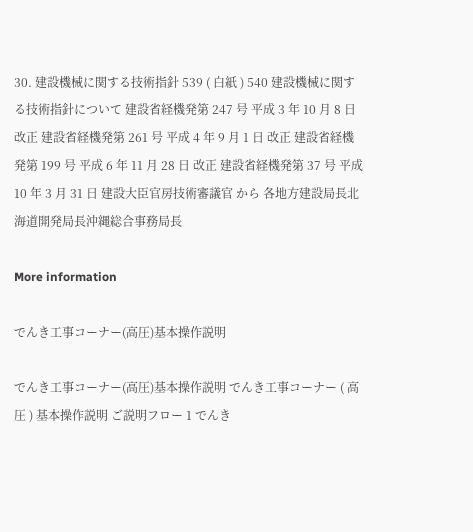30. 建設機械に関する技術指針 539 ( 白紙 ) 540 建設機械に関する技術指針について 建設省経機発第 247 号 平成 3 年 10 月 8 日 改正 建設省経機発第 261 号 平成 4 年 9 月 1 日 改正 建設省経機発第 199 号 平成 6 年 11 月 28 日 改正 建設省経機発第 37 号 平成 10 年 3 月 31 日 建設大臣官房技術審議官 から 各地方建設局長北海道開発局長沖縄総合事務局長

More information

でんき工事コーナー(高圧)基本操作説明

でんき工事コーナー(高圧)基本操作説明 でんき工事コーナー ( 高圧 ) 基本操作説明 ご説明フロー 1 でんき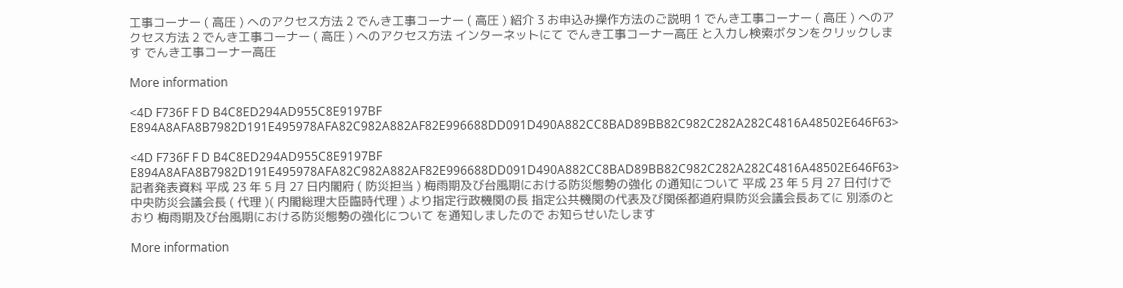工事コーナー ( 高圧 ) へのアクセス方法 2 でんき工事コーナー ( 高圧 ) 紹介 3 お申込み操作方法のご説明 1 でんき工事コーナー ( 高圧 ) へのアクセス方法 2 でんき工事コーナー ( 高圧 ) へのアクセス方法 インターネットにて でんき工事コーナー高圧 と入力し検索ボタンをクリックします でんき工事コーナー高圧

More information

<4D F736F F D B4C8ED294AD955C8E9197BF E894A8AFA8B7982D191E495978AFA82C982A882AF82E996688DD091D490A882CC8BAD89BB82C982C282A282C4816A48502E646F63>

<4D F736F F D B4C8ED294AD955C8E9197BF E894A8AFA8B7982D191E495978AFA82C982A882AF82E996688DD091D490A882CC8BAD89BB82C982C282A282C4816A48502E646F63> 記者発表資料 平成 23 年 5 月 27 日内閣府 ( 防災担当 ) 梅雨期及び台風期における防災態勢の強化 の通知について 平成 23 年 5 月 27 日付けで中央防災会議会長 ( 代理 )( 内閣総理大臣臨時代理 ) より指定行政機関の長 指定公共機関の代表及び関係都道府県防災会議会長あてに 別添のとおり 梅雨期及び台風期における防災態勢の強化について を通知しましたので お知らせいたします

More information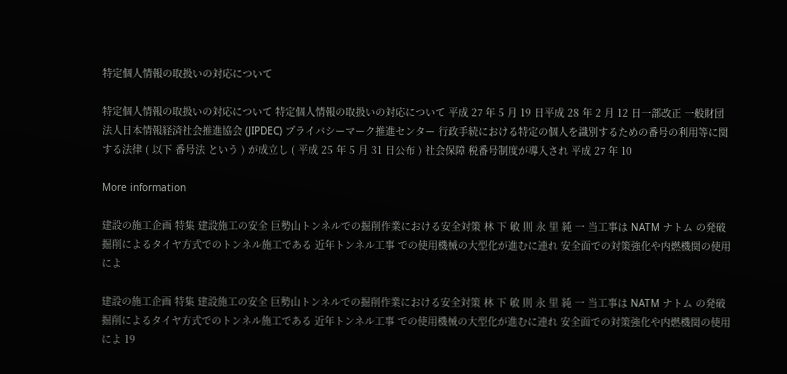特定個人情報の取扱いの対応について

特定個人情報の取扱いの対応について 特定個人情報の取扱いの対応について 平成 27 年 5 月 19 日平成 28 年 2 月 12 日一部改正 一般財団法人日本情報経済社会推進協会 (JIPDEC) プライバシーマーク推進センター 行政手続における特定の個人を識別するための番号の利用等に関する法律 ( 以下 番号法 という ) が成立し ( 平成 25 年 5 月 31 日公布 ) 社会保障 税番号制度が導入され 平成 27 年 10

More information

建設の施工企画 特集 建設施工の安全 巨勢山トンネルでの掘削作業における安全対策 林 下 敏 則 永 里 純 一 当工事は NATM ナトム の発破掘削によるタイヤ方式でのトンネル施工である 近年トンネル工事 での使用機械の大型化が進むに連れ 安全面での対策強化や内燃機関の使用によ

建設の施工企画 特集 建設施工の安全 巨勢山トンネルでの掘削作業における安全対策 林 下 敏 則 永 里 純 一 当工事は NATM ナトム の発破掘削によるタイヤ方式でのトンネル施工である 近年トンネル工事 での使用機械の大型化が進むに連れ 安全面での対策強化や内燃機関の使用によ 19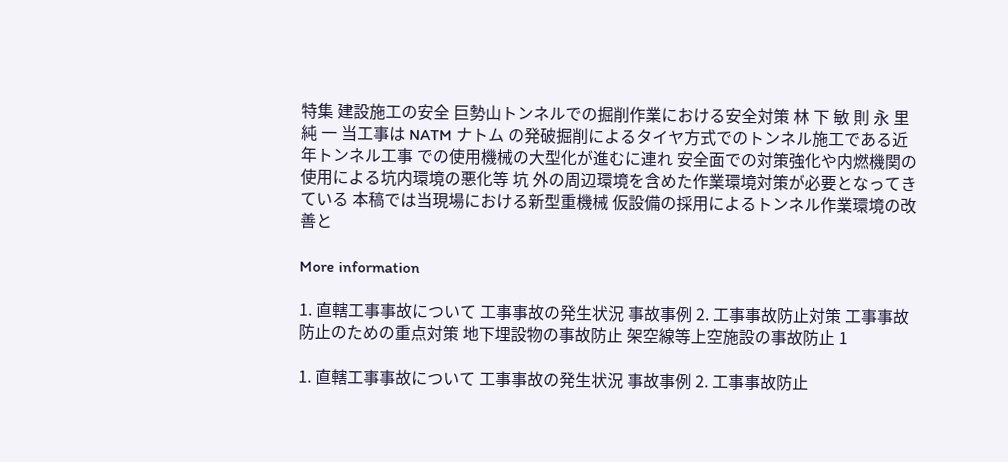特集 建設施工の安全 巨勢山トンネルでの掘削作業における安全対策 林 下 敏 則 永 里 純 一 当工事は NATM ナトム の発破掘削によるタイヤ方式でのトンネル施工である近年トンネル工事 での使用機械の大型化が進むに連れ 安全面での対策強化や内燃機関の使用による坑内環境の悪化等 坑 外の周辺環境を含めた作業環境対策が必要となってきている 本稿では当現場における新型重機械 仮設備の採用によるトンネル作業環境の改善と

More information

1. 直轄工事事故について 工事事故の発生状況 事故事例 2. 工事事故防止対策 工事事故防止のための重点対策 地下埋設物の事故防止 架空線等上空施設の事故防止 1

1. 直轄工事事故について 工事事故の発生状況 事故事例 2. 工事事故防止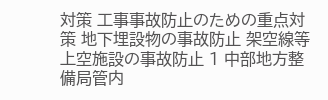対策 工事事故防止のための重点対策 地下埋設物の事故防止 架空線等上空施設の事故防止 1 中部地方整備局管内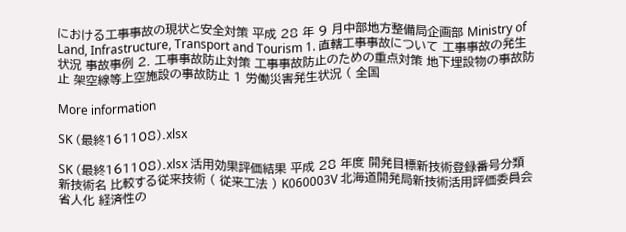における工事事故の現状と安全対策 平成 28 年 9 月中部地方整備局企画部 Ministry of Land, Infrastructure, Transport and Tourism 1. 直轄工事事故について 工事事故の発生状況 事故事例 2. 工事事故防止対策 工事事故防止のための重点対策 地下埋設物の事故防止 架空線等上空施設の事故防止 1 労働災害発生状況 ( 全国

More information

SK (最終161108).xlsx

SK (最終161108).xlsx 活用効果評価結果 平成 28 年度 開発目標新技術登録番号分類 新技術名 比較する従来技術 ( 従来工法 ) K060003V 北海道開発局新技術活用評価委員会 省人化 経済性の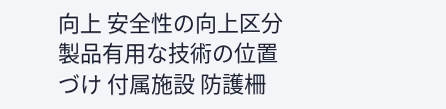向上 安全性の向上区分製品有用な技術の位置づけ 付属施設 防護柵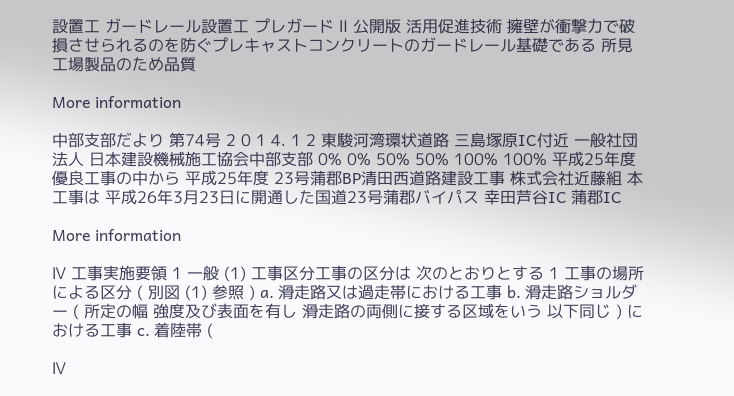設置工 ガードレール設置工 プレガード Ⅱ 公開版 活用促進技術 擁壁が衝撃力で破損させられるのを防ぐプレキャストコンクリートのガードレール基礎である 所見 工場製品のため品質

More information

中部支部だより 第74号 2 0 1 4. 1 2 東駿河湾環状道路 三島塚原IC付近 一般社団法人 日本建設機械施工協会中部支部 0% 0% 50% 50% 100% 100% 平成25年度 優良工事の中から 平成25年度 23号蒲郡BP清田西道路建設工事 株式会社近藤組 本工事は 平成26年3月23日に開通した国道23号蒲郡バイパス 幸田芦谷IC 蒲郡IC

More information

Ⅳ 工事実施要領 1 一般 (1) 工事区分工事の区分は 次のとおりとする 1 工事の場所による区分 ( 別図 (1) 参照 ) a. 滑走路又は過走帯における工事 b. 滑走路ショルダー ( 所定の幅 強度及び表面を有し 滑走路の両側に接する区域をいう 以下同じ ) における工事 c. 着陸帯 (

Ⅳ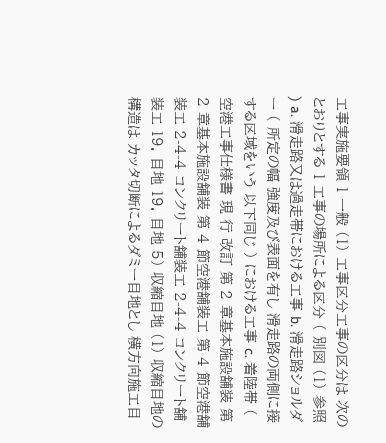工事実施要領 1 一般 (1) 工事区分工事の区分は 次のとおりとする 1 工事の場所による区分 ( 別図 (1) 参照 ) a. 滑走路又は過走帯における工事 b. 滑走路ショルダー ( 所定の幅 強度及び表面を有し 滑走路の両側に接する区域をいう 以下同じ ) における工事 c. 着陸帯 ( 空港工事仕様書 現 行 改訂 第 2 章基本施設舗装 第 2 章基本施設舗装 第 4 節空港舗装工 第 4 節空港舗装工 2-4-4 コンクリート舗装工 2-4-4 コンクリート舗装工 19. 目地 19. 目地 5) 収縮目地 (1) 収縮目地の構造は カッタ切断によるダミー目地とし 横方向施工目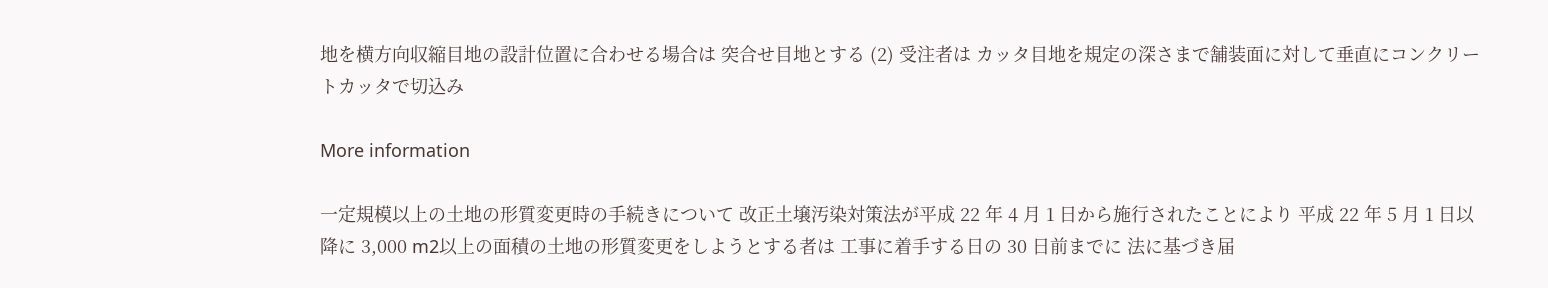地を横方向収縮目地の設計位置に合わせる場合は 突合せ目地とする (2) 受注者は カッタ目地を規定の深さまで舗装面に対して垂直にコンクリートカッタで切込み

More information

一定規模以上の土地の形質変更時の手続きについて 改正土壌汚染対策法が平成 22 年 4 月 1 日から施行されたことにより 平成 22 年 5 月 1 日以降に 3,000 m2以上の面積の土地の形質変更をしようとする者は 工事に着手する日の 30 日前までに 法に基づき届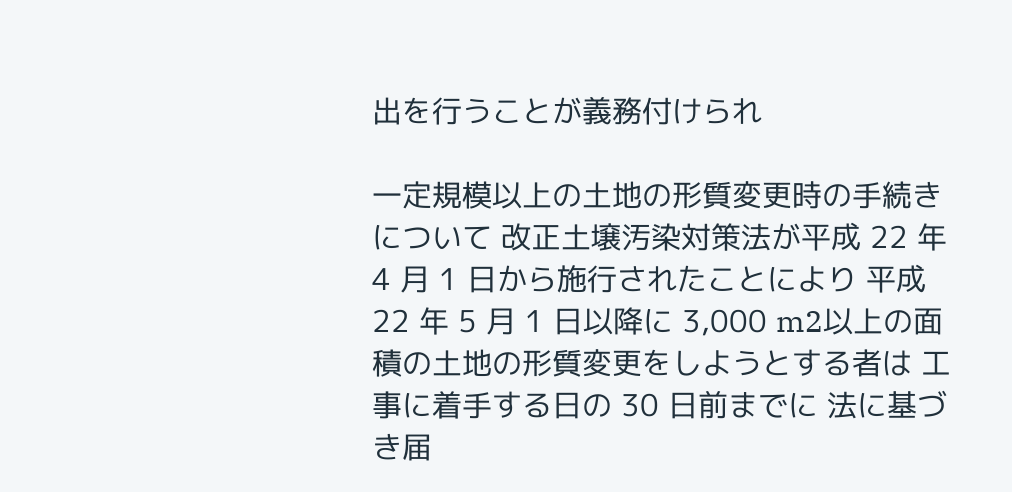出を行うことが義務付けられ

一定規模以上の土地の形質変更時の手続きについて 改正土壌汚染対策法が平成 22 年 4 月 1 日から施行されたことにより 平成 22 年 5 月 1 日以降に 3,000 m2以上の面積の土地の形質変更をしようとする者は 工事に着手する日の 30 日前までに 法に基づき届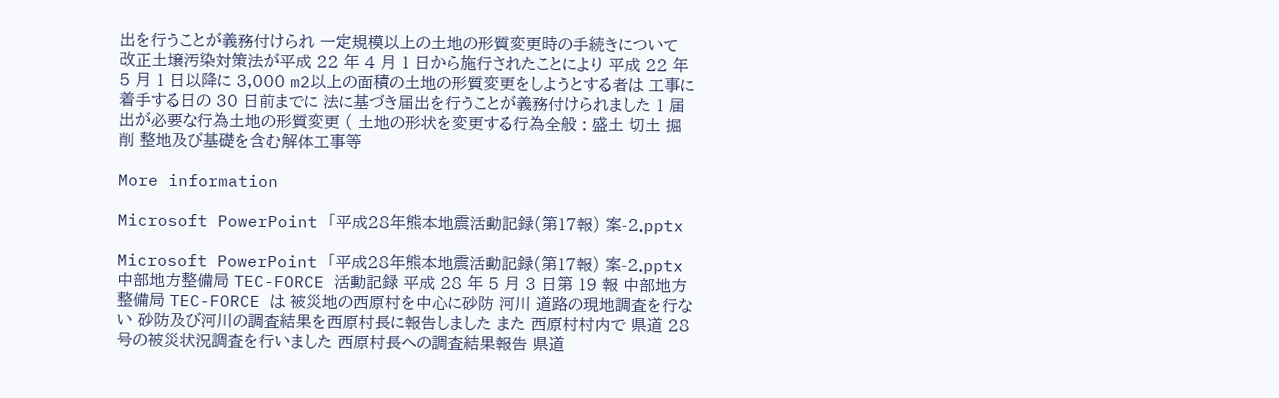出を行うことが義務付けられ 一定規模以上の土地の形質変更時の手続きについて 改正土壌汚染対策法が平成 22 年 4 月 1 日から施行されたことにより 平成 22 年 5 月 1 日以降に 3,000 m2以上の面積の土地の形質変更をしようとする者は 工事に着手する日の 30 日前までに 法に基づき届出を行うことが義務付けられました 1 届出が必要な行為土地の形質変更 ( 土地の形状を変更する行為全般 : 盛土 切土 掘削 整地及び基礎を含む解体工事等

More information

Microsoft PowerPoint 「平成28年熊本地震活動記録(第17報) 案-2.pptx

Microsoft PowerPoint 「平成28年熊本地震活動記録(第17報) 案-2.pptx 中部地方整備局 TEC-FORCE 活動記録 平成 28 年 5 月 3 日第 19 報 中部地方整備局 TEC-FORCE は 被災地の西原村を中心に砂防 河川 道路の現地調査を行ない 砂防及び河川の調査結果を西原村長に報告しました また 西原村村内で 県道 28 号の被災状況調査を行いました 西原村長への調査結果報告 県道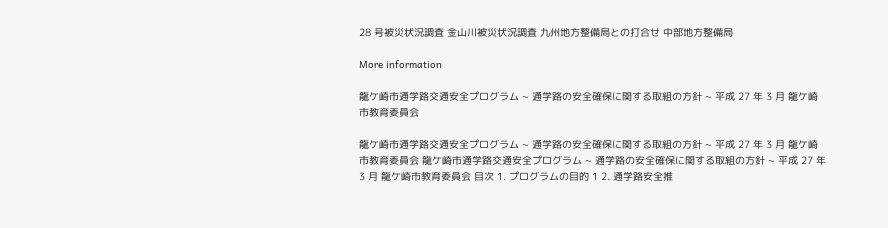28 号被災状況調査 金山川被災状況調査 九州地方整備局との打合せ 中部地方整備局

More information

龍ケ崎市通学路交通安全プログラム ~ 通学路の安全確保に関する取組の方針 ~ 平成 27 年 3 月 龍ケ崎市教育委員会

龍ケ崎市通学路交通安全プログラム ~ 通学路の安全確保に関する取組の方針 ~ 平成 27 年 3 月 龍ケ崎市教育委員会 龍ケ崎市通学路交通安全プログラム ~ 通学路の安全確保に関する取組の方針 ~ 平成 27 年 3 月 龍ケ崎市教育委員会 目次 1. プログラムの目的 1 2. 通学路安全推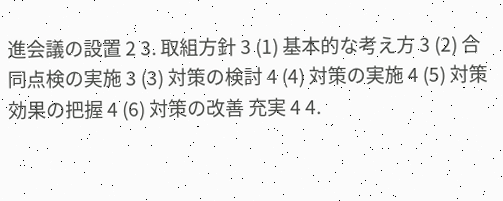進会議の設置 2 3. 取組方針 3 (1) 基本的な考え方 3 (2) 合同点検の実施 3 (3) 対策の検討 4 (4) 対策の実施 4 (5) 対策効果の把握 4 (6) 対策の改善 充実 4 4.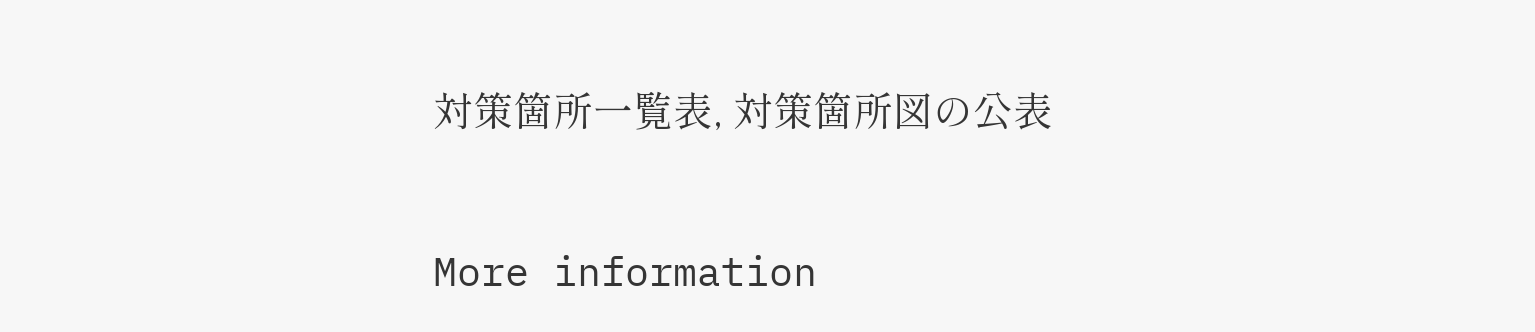対策箇所一覧表, 対策箇所図の公表

More information